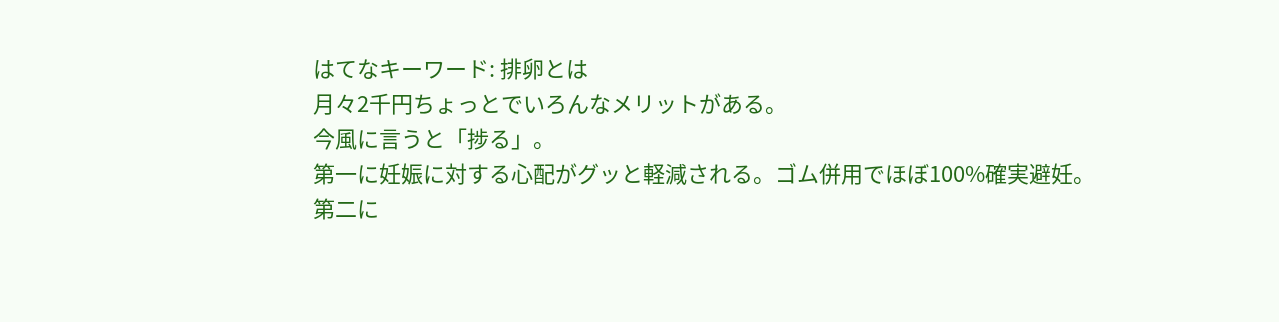はてなキーワード: 排卵とは
月々2千円ちょっとでいろんなメリットがある。
今風に言うと「捗る」。
第一に妊娠に対する心配がグッと軽減される。ゴム併用でほぼ100%確実避妊。
第二に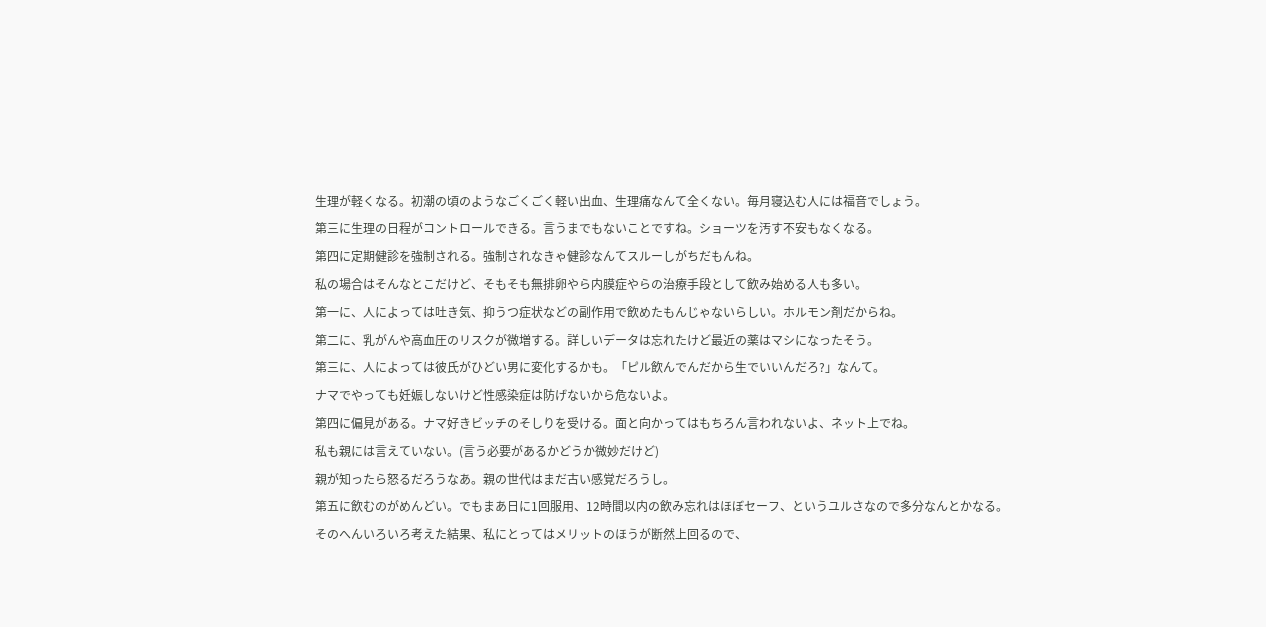生理が軽くなる。初潮の頃のようなごくごく軽い出血、生理痛なんて全くない。毎月寝込む人には福音でしょう。
第三に生理の日程がコントロールできる。言うまでもないことですね。ショーツを汚す不安もなくなる。
第四に定期健診を強制される。強制されなきゃ健診なんてスルーしがちだもんね。
私の場合はそんなとこだけど、そもそも無排卵やら内膜症やらの治療手段として飲み始める人も多い。
第一に、人によっては吐き気、抑うつ症状などの副作用で飲めたもんじゃないらしい。ホルモン剤だからね。
第二に、乳がんや高血圧のリスクが微増する。詳しいデータは忘れたけど最近の薬はマシになったそう。
第三に、人によっては彼氏がひどい男に変化するかも。「ピル飲んでんだから生でいいんだろ?」なんて。
ナマでやっても妊娠しないけど性感染症は防げないから危ないよ。
第四に偏見がある。ナマ好きビッチのそしりを受ける。面と向かってはもちろん言われないよ、ネット上でね。
私も親には言えていない。(言う必要があるかどうか微妙だけど)
親が知ったら怒るだろうなあ。親の世代はまだ古い感覚だろうし。
第五に飲むのがめんどい。でもまあ日に1回服用、12時間以内の飲み忘れはほぼセーフ、というユルさなので多分なんとかなる。
そのへんいろいろ考えた結果、私にとってはメリットのほうが断然上回るので、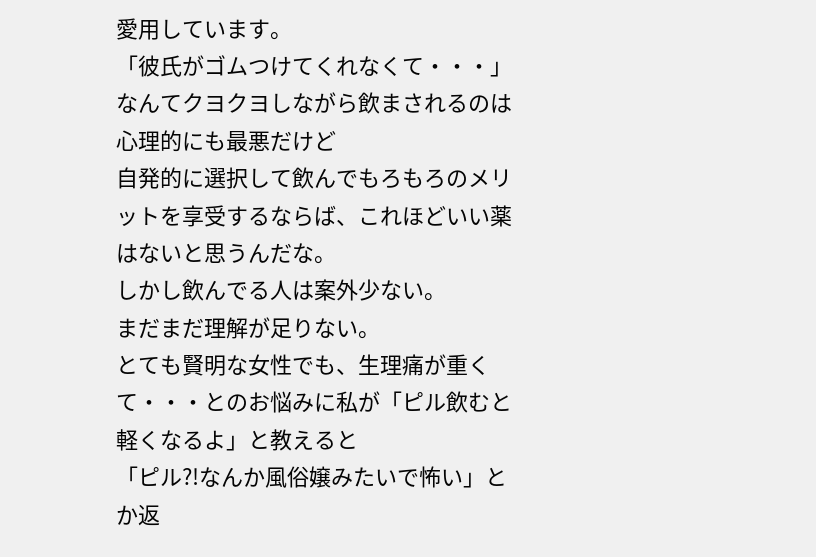愛用しています。
「彼氏がゴムつけてくれなくて・・・」なんてクヨクヨしながら飲まされるのは心理的にも最悪だけど
自発的に選択して飲んでもろもろのメリットを享受するならば、これほどいい薬はないと思うんだな。
しかし飲んでる人は案外少ない。
まだまだ理解が足りない。
とても賢明な女性でも、生理痛が重くて・・・とのお悩みに私が「ピル飲むと軽くなるよ」と教えると
「ピル?!なんか風俗嬢みたいで怖い」とか返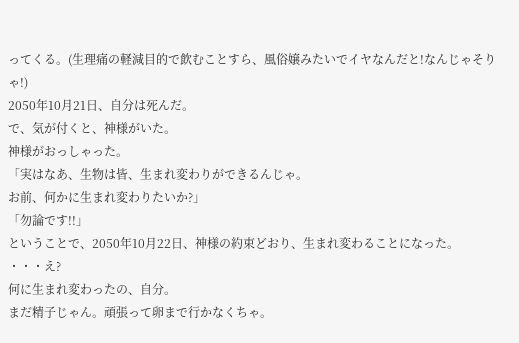ってくる。(生理痛の軽減目的で飲むことすら、風俗嬢みたいでイヤなんだと!なんじゃそりゃ!)
2050年10月21日、自分は死んだ。
で、気が付くと、神様がいた。
神様がおっしゃった。
「実はなあ、生物は皆、生まれ変わりができるんじゃ。
お前、何かに生まれ変わりたいか?」
「勿論です!!」
ということで、2050年10月22日、神様の約束どおり、生まれ変わることになった。
・・・え?
何に生まれ変わったの、自分。
まだ精子じゃん。頑張って卵まで行かなくちゃ。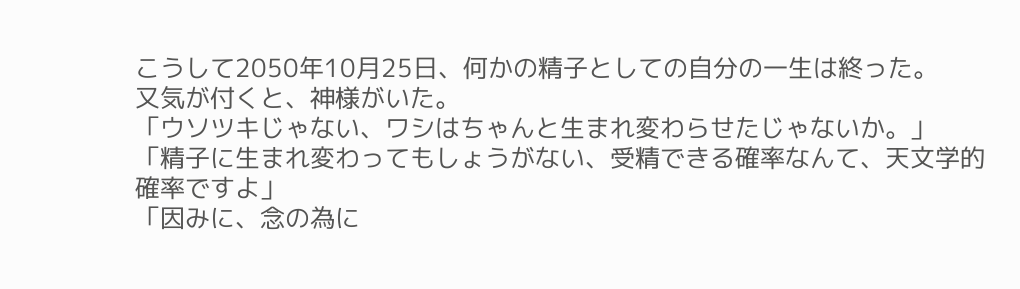こうして2050年10月25日、何かの精子としての自分の一生は終った。
又気が付くと、神様がいた。
「ウソツキじゃない、ワシはちゃんと生まれ変わらせたじゃないか。」
「精子に生まれ変わってもしょうがない、受精できる確率なんて、天文学的確率ですよ」
「因みに、念の為に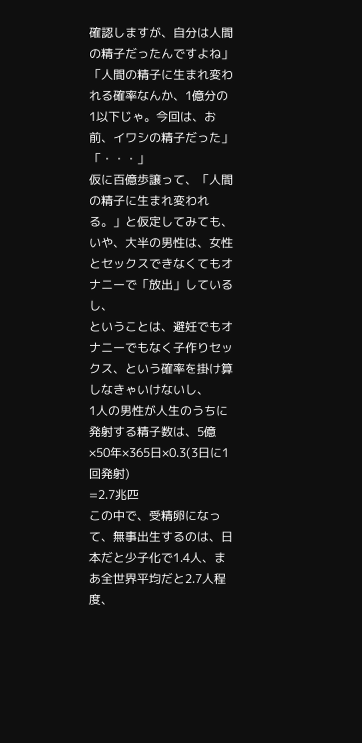確認しますが、自分は人間の精子だったんですよね」
「人間の精子に生まれ変われる確率なんか、1億分の1以下じゃ。今回は、お前、イワシの精子だった」
「・・・」
仮に百億歩譲って、「人間の精子に生まれ変われる。」と仮定してみても、
いや、大半の男性は、女性とセックスできなくてもオナニーで「放出」しているし、
ということは、避妊でもオナニーでもなく子作りセックス、という確率を掛け算しなきゃいけないし、
1人の男性が人生のうちに発射する精子数は、5億×50年×365日×0.3(3日に1回発射)
=2.7兆匹
この中で、受精卵になって、無事出生するのは、日本だと少子化で1.4人、まあ全世界平均だと2.7人程度、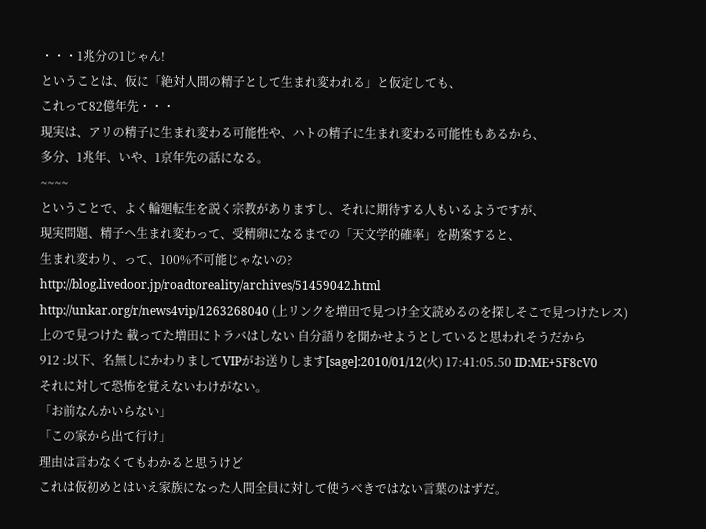・・・1兆分の1じゃん!
ということは、仮に「絶対人間の精子として生まれ変われる」と仮定しても、
これって82億年先・・・
現実は、アリの精子に生まれ変わる可能性や、ハトの精子に生まれ変わる可能性もあるから、
多分、1兆年、いや、1京年先の話になる。
~~~~
ということで、よく輪廻転生を説く宗教がありますし、それに期待する人もいるようですが、
現実問題、精子へ生まれ変わって、受精卵になるまでの「天文学的確率」を勘案すると、
生まれ変わり、って、100%不可能じゃないの?
http://blog.livedoor.jp/roadtoreality/archives/51459042.html
http://unkar.org/r/news4vip/1263268040 (上リンクを増田で見つけ全文読めるのを探しそこで見つけたレス)
上ので見つけた 載ってた増田にトラバはしない 自分語りを聞かせようとしていると思われそうだから
912 :以下、名無しにかわりましてVIPがお送りします[sage]:2010/01/12(火) 17:41:05.50 ID:ME+5F8cV0
それに対して恐怖を覚えないわけがない。
「お前なんかいらない」
「この家から出て行け」
理由は言わなくてもわかると思うけど
これは仮初めとはいえ家族になった人間全員に対して使うべきではない言葉のはずだ。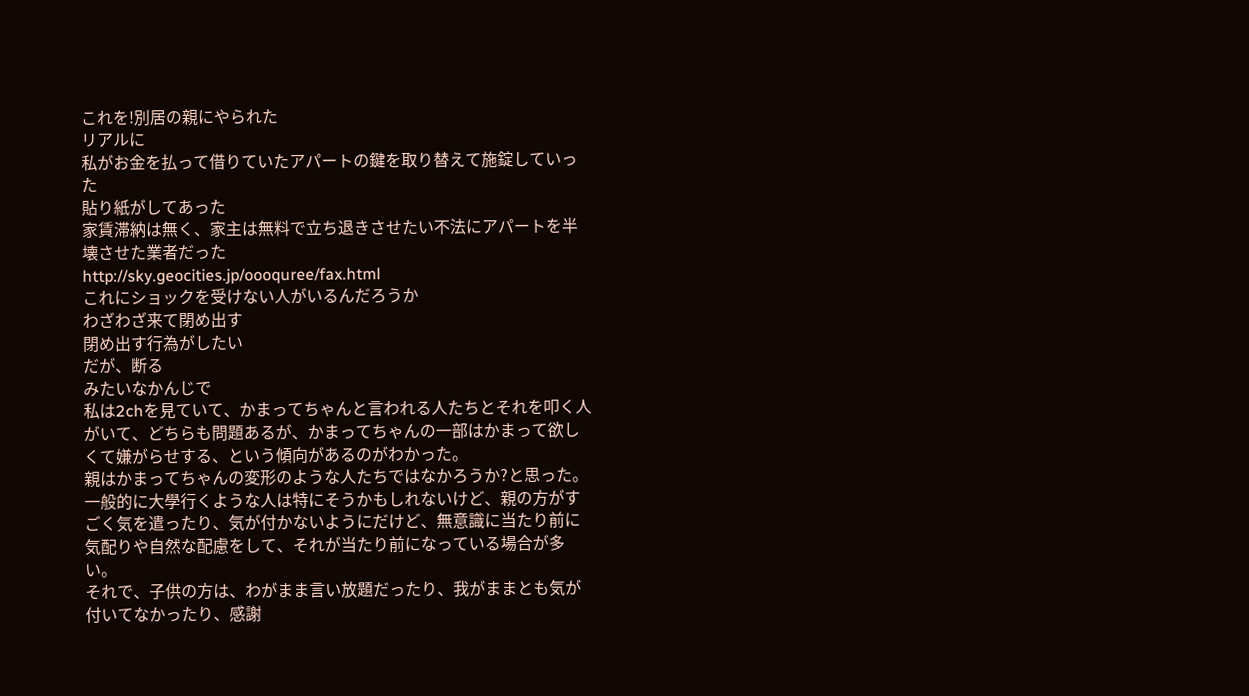これを!別居の親にやられた
リアルに
私がお金を払って借りていたアパートの鍵を取り替えて施錠していった
貼り紙がしてあった
家賃滞納は無く、家主は無料で立ち退きさせたい不法にアパートを半壊させた業者だった
http://sky.geocities.jp/oooquree/fax.html
これにショックを受けない人がいるんだろうか
わざわざ来て閉め出す
閉め出す行為がしたい
だが、断る
みたいなかんじで
私は2chを見ていて、かまってちゃんと言われる人たちとそれを叩く人がいて、どちらも問題あるが、かまってちゃんの一部はかまって欲しくて嫌がらせする、という傾向があるのがわかった。
親はかまってちゃんの変形のような人たちではなかろうか?と思った。
一般的に大學行くような人は特にそうかもしれないけど、親の方がすごく気を遣ったり、気が付かないようにだけど、無意識に当たり前に気配りや自然な配慮をして、それが当たり前になっている場合が多い。
それで、子供の方は、わがまま言い放題だったり、我がままとも気が付いてなかったり、感謝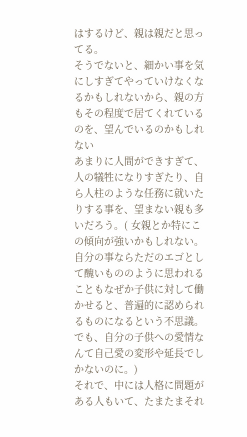はするけど、親は親だと思ってる。
そうでないと、細かい事を気にしすぎてやっていけなくなるかもしれないから、親の方もその程度で居てくれているのを、望んでいるのかもしれない
あまりに人間ができすぎて、人の犠牲になりすぎたり、自ら人柱のような任務に就いたりする事を、望まない親も多いだろう。( 女親とか特にこの傾向が強いかもしれない。 自分の事ならただのエゴとして醜いもののように思われることもなぜか子供に対して働かせると、普遍的に認められるものになるという不思議。 でも、自分の子供への愛情なんて自己愛の変形や延長でしかないのに。)
それで、中には人格に問題がある人もいて、たまたまそれ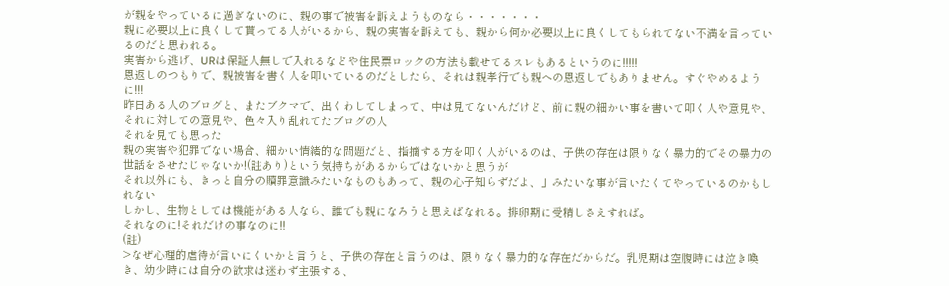が親をやっているに過ぎないのに、親の事で被害を訴えようものなら・・・・・・・
親に必要以上に良くして貰ってる人がいるから、親の実害を訴えても、親から何か必要以上に良くしてもられてない不満を言っているのだと思われる。
実害から逃げ、URは保証人無しで入れるなどや住民票ロックの方法も載せてるスレもあるというのに!!!!!
恩返しのつもりで、親被害を書く人を叩いているのだとしたら、それは親孝行でも親への恩返しでもありません。すぐやめるように!!!
昨日ある人のブログと、またブクマで、出くわしてしまって、中は見てないんだけど、前に親の細かい事を書いて叩く人や意見や、それに対しての意見や、色々入り乱れてたブログの人
それを見ても思った
親の実害や犯罪でない場合、細かい情緒的な問題だと、指摘する方を叩く人がいるのは、子供の存在は限りなく暴力的でその暴力の世話をさせたじゃないか!(註あり)という気持ちがあるからではないかと思うが
それ以外にも、きっと自分の贖罪意識みたいなものもあって、親の心子知らずだよ、」みたいな事が言いたくてやっているのかもしれない
しかし、生物としては機能がある人なら、誰でも親になろうと思えばなれる。排卵期に受精しさえすれば。
それなのに!それだけの事なのに!!
(註)
>なぜ心理的虐待が言いにくいかと言うと、子供の存在と言うのは、限りなく暴力的な存在だからだ。乳児期は空腹時には泣き喚き、幼少時には自分の欲求は迷わず主張する、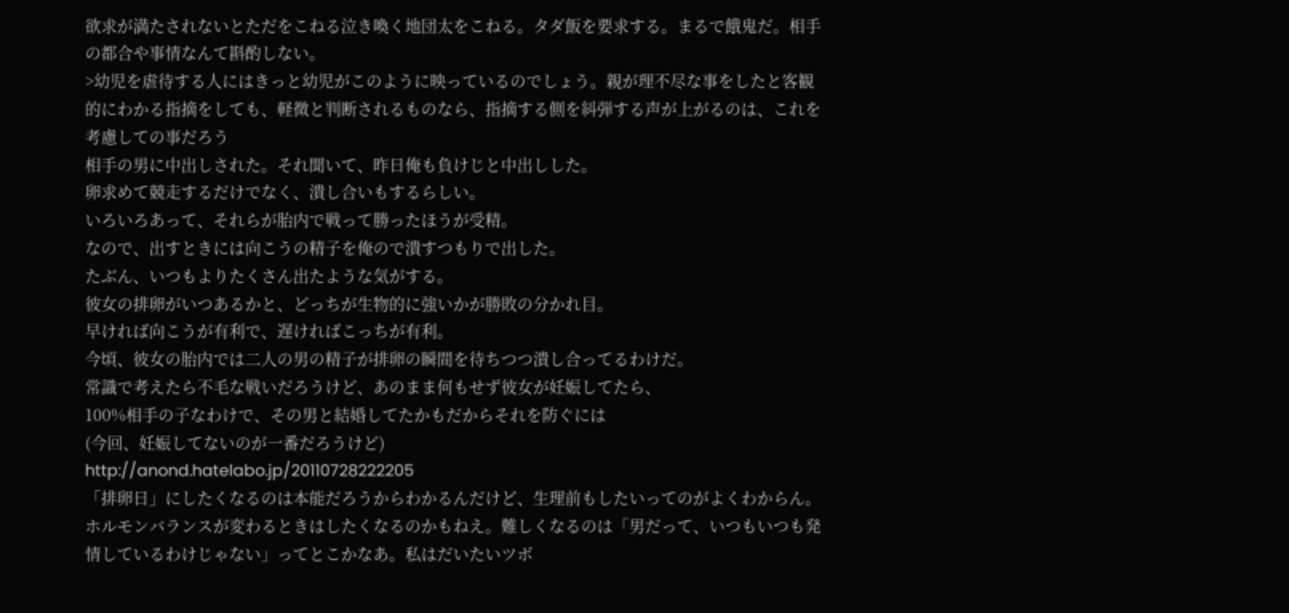欲求が満たされないとただをこねる泣き喚く地団太をこねる。タダ飯を要求する。まるで餓鬼だ。相手の都合や事情なんて斟酌しない。
>幼児を虐待する人にはきっと幼児がこのように映っているのでしょう。親が理不尽な事をしたと客観的にわかる指摘をしても、軽微と判断されるものなら、指摘する側を糾弾する声が上がるのは、これを考慮しての事だろう
相手の男に中出しされた。それ聞いて、昨日俺も負けじと中出しした。
卵求めて競走するだけでなく、潰し合いもするらしい。
いろいろあって、それらが胎内で戦って勝ったほうが受精。
なので、出すときには向こうの精子を俺ので潰すつもりで出した。
たぶん、いつもよりたくさん出たような気がする。
彼女の排卵がいつあるかと、どっちが生物的に強いかが勝敗の分かれ目。
早ければ向こうが有利で、遅ければこっちが有利。
今頃、彼女の胎内では二人の男の精子が排卵の瞬間を待ちつつ潰し合ってるわけだ。
常識で考えたら不毛な戦いだろうけど、あのまま何もせず彼女が妊娠してたら、
100%相手の子なわけで、その男と結婚してたかもだからそれを防ぐには
(今回、妊娠してないのが一番だろうけど)
http://anond.hatelabo.jp/20110728222205
「排卵日」にしたくなるのは本能だろうからわかるんだけど、生理前もしたいってのがよくわからん。ホルモンバランスが変わるときはしたくなるのかもねえ。難しくなるのは「男だって、いつもいつも発情しているわけじゃない」ってとこかなあ。私はだいたいツボ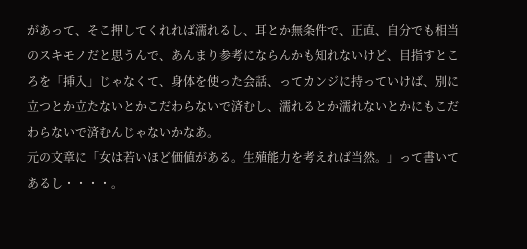があって、そこ押してくれれば濡れるし、耳とか無条件で、正直、自分でも相当のスキモノだと思うんで、あんまり参考にならんかも知れないけど、目指すところを「挿入」じゃなくて、身体を使った会話、ってカンジに持っていけば、別に立つとか立たないとかこだわらないで済むし、濡れるとか濡れないとかにもこだわらないで済むんじゃないかなあ。
元の文章に「女は若いほど価値がある。生殖能力を考えれば当然。」って書いてあるし・・・・。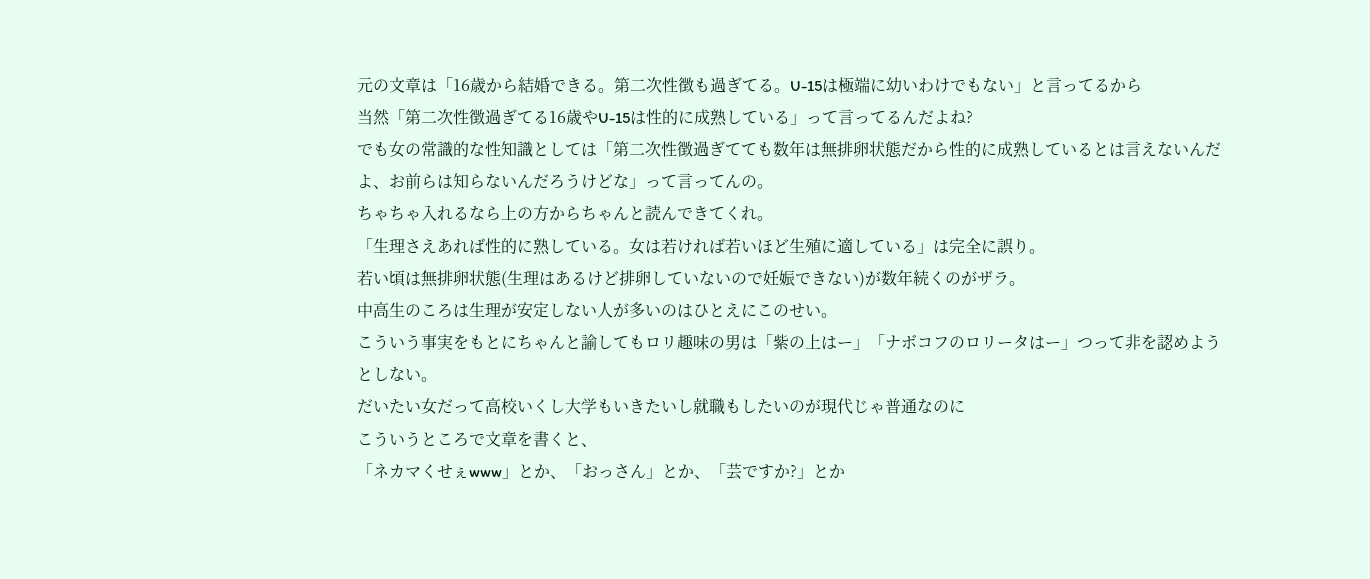元の文章は「16歳から結婚できる。第二次性徴も過ぎてる。U-15は極端に幼いわけでもない」と言ってるから
当然「第二次性徴過ぎてる16歳やU-15は性的に成熟している」って言ってるんだよね?
でも女の常識的な性知識としては「第二次性徴過ぎてても数年は無排卵状態だから性的に成熟しているとは言えないんだよ、お前らは知らないんだろうけどな」って言ってんの。
ちゃちゃ入れるなら上の方からちゃんと読んできてくれ。
「生理さえあれば性的に熟している。女は若ければ若いほど生殖に適している」は完全に誤り。
若い頃は無排卵状態(生理はあるけど排卵していないので妊娠できない)が数年続くのがザラ。
中高生のころは生理が安定しない人が多いのはひとえにこのせい。
こういう事実をもとにちゃんと諭してもロリ趣味の男は「紫の上はー」「ナボコフのロリータはー」つって非を認めようとしない。
だいたい女だって高校いくし大学もいきたいし就職もしたいのが現代じゃ普通なのに
こういうところで文章を書くと、
「ネカマくせぇwww」とか、「おっさん」とか、「芸ですか?」とか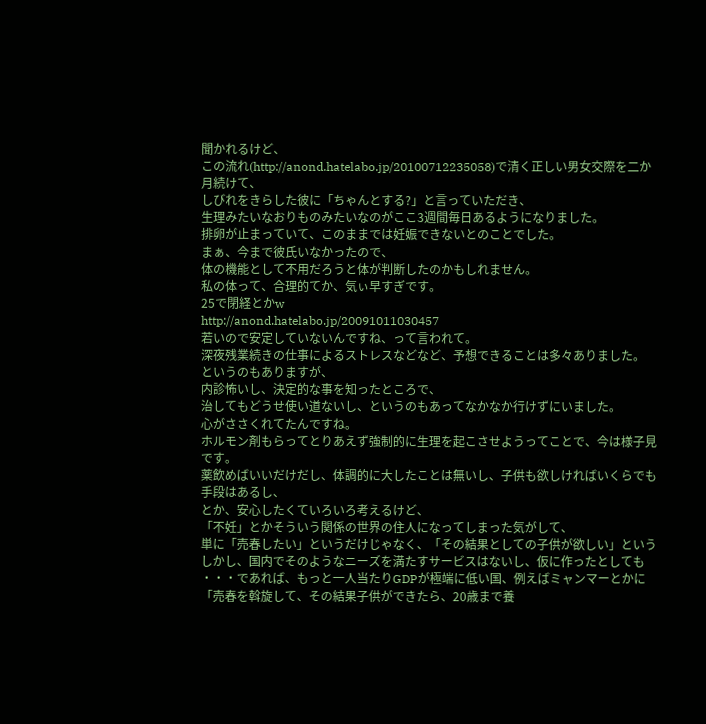聞かれるけど、
この流れ(http://anond.hatelabo.jp/20100712235058)で清く正しい男女交際を二か月続けて、
しびれをきらした彼に「ちゃんとする?」と言っていただき、
生理みたいなおりものみたいなのがここ3週間毎日あるようになりました。
排卵が止まっていて、このままでは妊娠できないとのことでした。
まぁ、今まで彼氏いなかったので、
体の機能として不用だろうと体が判断したのかもしれません。
私の体って、合理的てか、気ぃ早すぎです。
25で閉経とかw
http://anond.hatelabo.jp/20091011030457
若いので安定していないんですね、って言われて。
深夜残業続きの仕事によるストレスなどなど、予想できることは多々ありました。
というのもありますが、
内診怖いし、決定的な事を知ったところで、
治してもどうせ使い道ないし、というのもあってなかなか行けずにいました。
心がささくれてたんですね。
ホルモン剤もらってとりあえず強制的に生理を起こさせようってことで、今は様子見です。
薬飲めばいいだけだし、体調的に大したことは無いし、子供も欲しければいくらでも手段はあるし、
とか、安心したくていろいろ考えるけど、
「不妊」とかそういう関係の世界の住人になってしまった気がして、
単に「売春したい」というだけじゃなく、「その結果としての子供が欲しい」という
しかし、国内でそのようなニーズを満たすサービスはないし、仮に作ったとしても
・・・であれば、もっと一人当たりGDPが極端に低い国、例えばミャンマーとかに
「売春を斡旋して、その結果子供ができたら、20歳まで養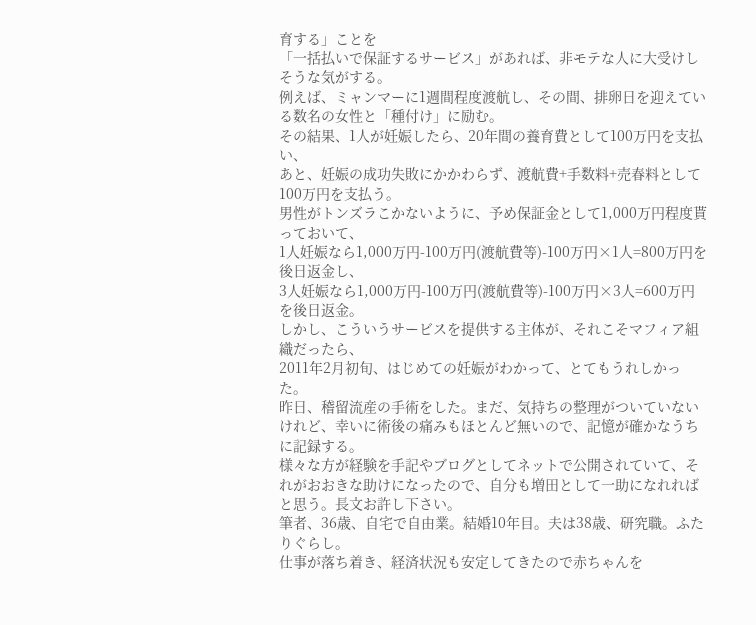育する」ことを
「一括払いで保証するサービス」があれば、非モテな人に大受けしそうな気がする。
例えば、ミャンマーに1週間程度渡航し、その間、排卵日を迎えている数名の女性と「種付け」に励む。
その結果、1人が妊娠したら、20年間の養育費として100万円を支払い、
あと、妊娠の成功失敗にかかわらず、渡航費+手数料+売春料として100万円を支払う。
男性がトンズラこかないように、予め保証金として1,000万円程度貰っておいて、
1人妊娠なら1,000万円-100万円(渡航費等)-100万円×1人=800万円を後日返金し、
3人妊娠なら1,000万円-100万円(渡航費等)-100万円×3人=600万円を後日返金。
しかし、こういうサービスを提供する主体が、それこそマフィア組織だったら、
2011年2月初旬、はじめての妊娠がわかって、とてもうれしかった。
昨日、稽留流産の手術をした。まだ、気持ちの整理がついていないけれど、幸いに術後の痛みもほとんど無いので、記憶が確かなうちに記録する。
様々な方が経験を手記やブログとしてネットで公開されていて、それがおおきな助けになったので、自分も増田として一助になれればと思う。長文お許し下さい。
筆者、36歳、自宅で自由業。結婚10年目。夫は38歳、研究職。ふたりぐらし。
仕事が落ち着き、経済状況も安定してきたので赤ちゃんを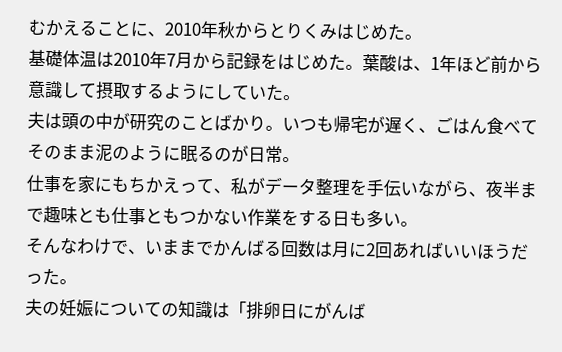むかえることに、2010年秋からとりくみはじめた。
基礎体温は2010年7月から記録をはじめた。葉酸は、1年ほど前から意識して摂取するようにしていた。
夫は頭の中が研究のことばかり。いつも帰宅が遅く、ごはん食べてそのまま泥のように眠るのが日常。
仕事を家にもちかえって、私がデータ整理を手伝いながら、夜半まで趣味とも仕事ともつかない作業をする日も多い。
そんなわけで、いままでかんばる回数は月に2回あればいいほうだった。
夫の妊娠についての知識は「排卵日にがんば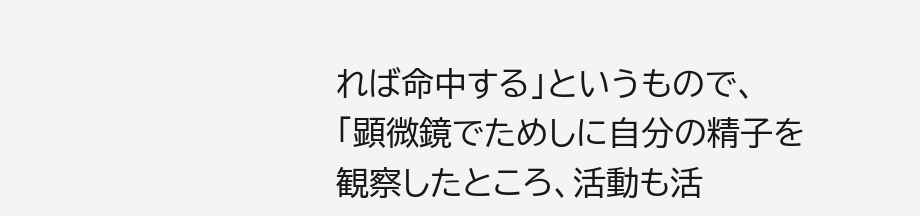れば命中する」というもので、
「顕微鏡でためしに自分の精子を観察したところ、活動も活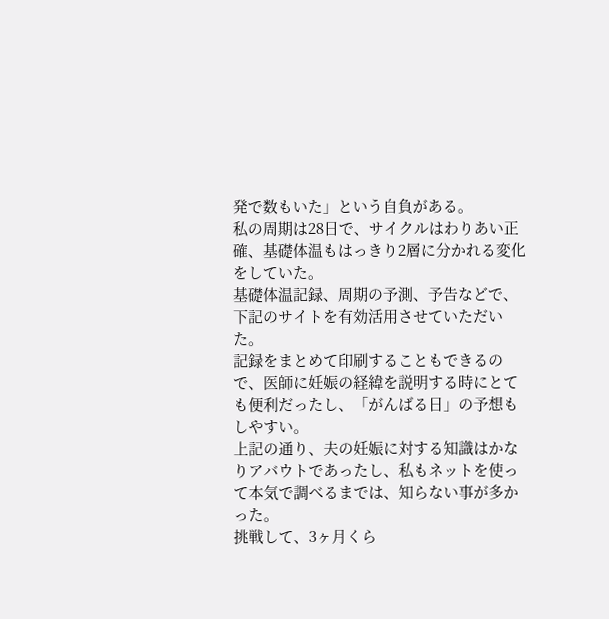発で数もいた」という自負がある。
私の周期は28日で、サイクルはわりあい正確、基礎体温もはっきり2層に分かれる変化をしていた。
基礎体温記録、周期の予測、予告などで、下記のサイトを有効活用させていただいた。
記録をまとめて印刷することもできるので、医師に妊娠の経緯を説明する時にとても便利だったし、「がんばる日」の予想もしやすい。
上記の通り、夫の妊娠に対する知識はかなりアバウトであったし、私もネットを使って本気で調べるまでは、知らない事が多かった。
挑戦して、3ヶ月くら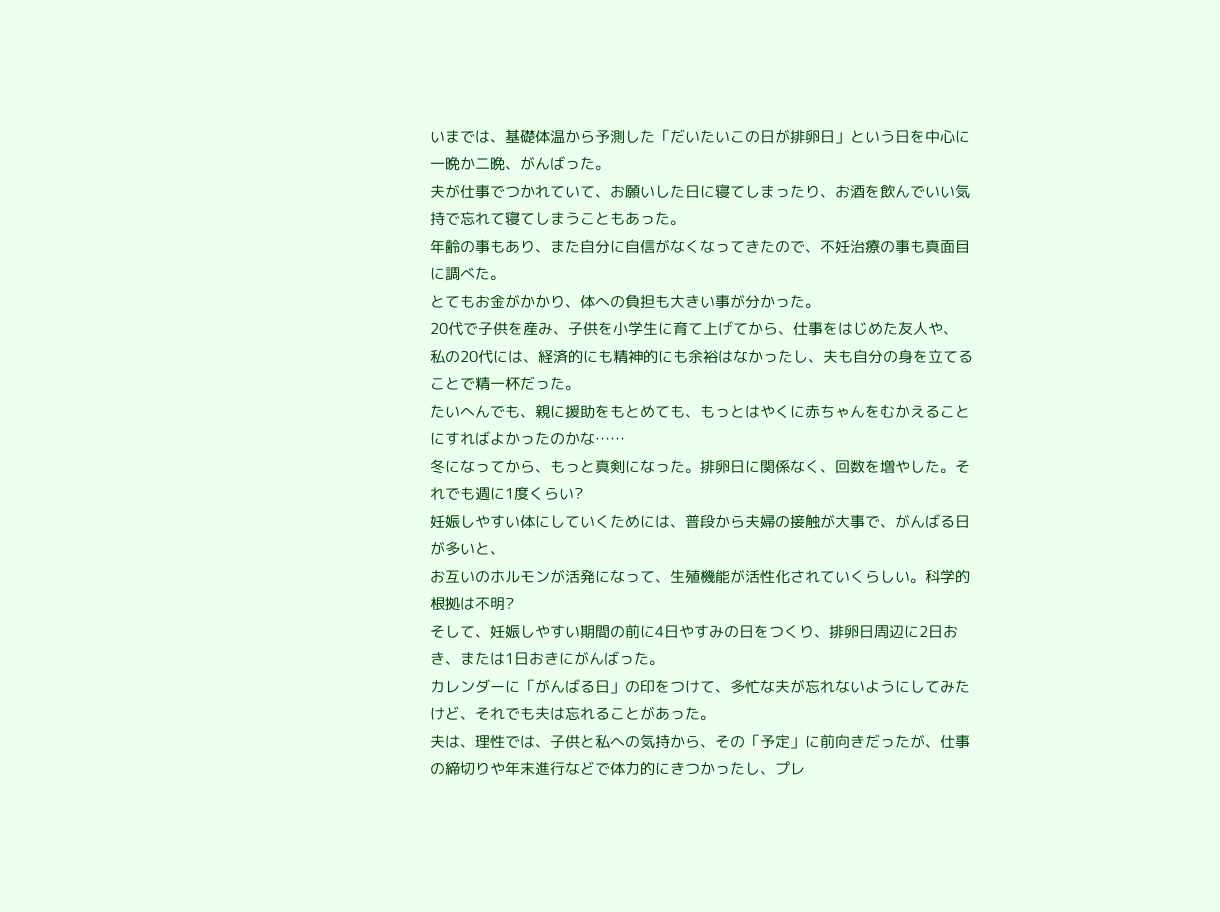いまでは、基礎体温から予測した「だいたいこの日が排卵日」という日を中心に一晩か二晩、がんばった。
夫が仕事でつかれていて、お願いした日に寝てしまったり、お酒を飲んでいい気持で忘れて寝てしまうこともあった。
年齢の事もあり、また自分に自信がなくなってきたので、不妊治療の事も真面目に調べた。
とてもお金がかかり、体への負担も大きい事が分かった。
20代で子供を産み、子供を小学生に育て上げてから、仕事をはじめた友人や、
私の20代には、経済的にも精神的にも余裕はなかったし、夫も自分の身を立てることで精一杯だった。
たいへんでも、親に援助をもとめても、もっとはやくに赤ちゃんをむかえることにすればよかったのかな……
冬になってから、もっと真剣になった。排卵日に関係なく、回数を増やした。それでも週に1度くらい?
妊娠しやすい体にしていくためには、普段から夫婦の接触が大事で、がんばる日が多いと、
お互いのホルモンが活発になって、生殖機能が活性化されていくらしい。科学的根拠は不明?
そして、妊娠しやすい期間の前に4日やすみの日をつくり、排卵日周辺に2日おき、または1日おきにがんばった。
カレンダーに「がんばる日」の印をつけて、多忙な夫が忘れないようにしてみたけど、それでも夫は忘れることがあった。
夫は、理性では、子供と私への気持から、その「予定」に前向きだったが、仕事の締切りや年末進行などで体力的にきつかったし、プレ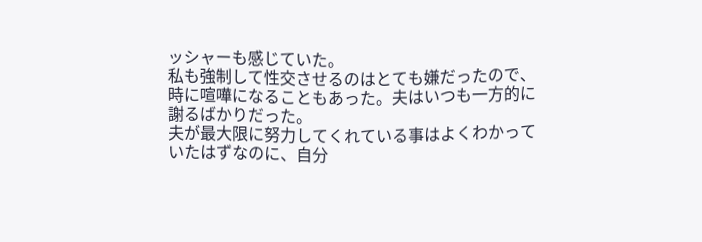ッシャーも感じていた。
私も強制して性交させるのはとても嫌だったので、時に喧嘩になることもあった。夫はいつも一方的に謝るばかりだった。
夫が最大限に努力してくれている事はよくわかっていたはずなのに、自分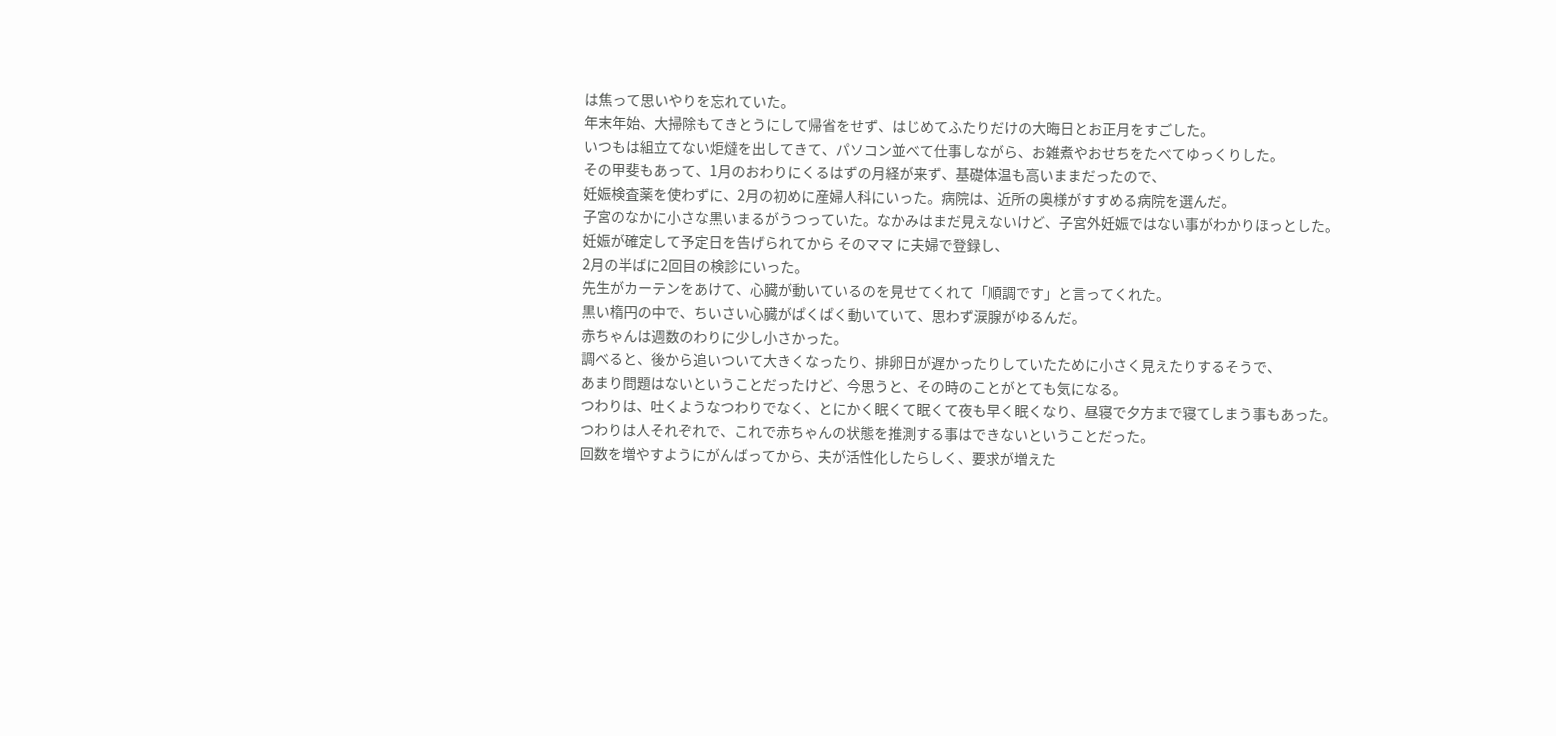は焦って思いやりを忘れていた。
年末年始、大掃除もてきとうにして帰省をせず、はじめてふたりだけの大晦日とお正月をすごした。
いつもは組立てない炬燵を出してきて、パソコン並べて仕事しながら、お雑煮やおせちをたべてゆっくりした。
その甲斐もあって、1月のおわりにくるはずの月経が来ず、基礎体温も高いままだったので、
妊娠検査薬を使わずに、2月の初めに産婦人科にいった。病院は、近所の奥様がすすめる病院を選んだ。
子宮のなかに小さな黒いまるがうつっていた。なかみはまだ見えないけど、子宮外妊娠ではない事がわかりほっとした。
妊娠が確定して予定日を告げられてから そのママ に夫婦で登録し、
2月の半ばに2回目の検診にいった。
先生がカーテンをあけて、心臓が動いているのを見せてくれて「順調です」と言ってくれた。
黒い楕円の中で、ちいさい心臓がぱくぱく動いていて、思わず涙腺がゆるんだ。
赤ちゃんは週数のわりに少し小さかった。
調べると、後から追いついて大きくなったり、排卵日が遅かったりしていたために小さく見えたりするそうで、
あまり問題はないということだったけど、今思うと、その時のことがとても気になる。
つわりは、吐くようなつわりでなく、とにかく眠くて眠くて夜も早く眠くなり、昼寝で夕方まで寝てしまう事もあった。
つわりは人それぞれで、これで赤ちゃんの状態を推測する事はできないということだった。
回数を増やすようにがんばってから、夫が活性化したらしく、要求が増えた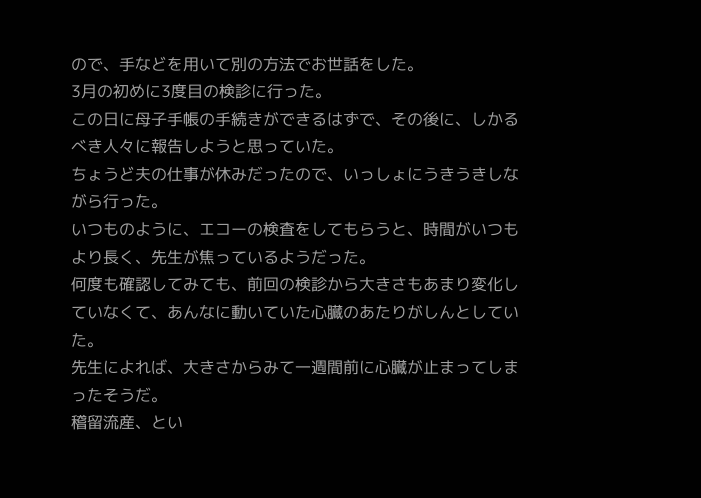ので、手などを用いて別の方法でお世話をした。
3月の初めに3度目の検診に行った。
この日に母子手帳の手続きができるはずで、その後に、しかるべき人々に報告しようと思っていた。
ちょうど夫の仕事が休みだったので、いっしょにうきうきしながら行った。
いつものように、エコーの検査をしてもらうと、時間がいつもより長く、先生が焦っているようだった。
何度も確認してみても、前回の検診から大きさもあまり変化していなくて、あんなに動いていた心臓のあたりがしんとしていた。
先生によれば、大きさからみて一週間前に心臓が止まってしまったそうだ。
稽留流産、とい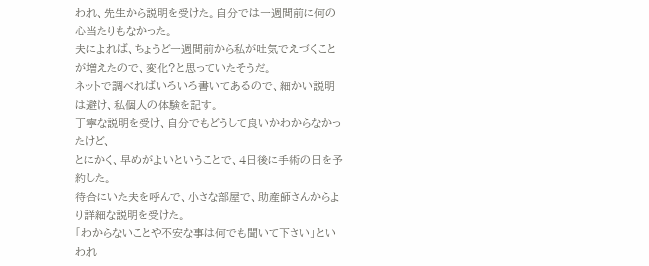われ、先生から説明を受けた。自分では一週間前に何の心当たりもなかった。
夫によれば、ちょうど一週間前から私が吐気でえづくことが増えたので、変化?と思っていたそうだ。
ネットで調べればいろいろ書いてあるので、細かい説明は避け、私個人の体験を記す。
丁寧な説明を受け、自分でもどうして良いかわからなかったけど、
とにかく、早めがよいということで、4日後に手術の日を予約した。
待合にいた夫を呼んで、小さな部屋で、助産師さんからより詳細な説明を受けた。
「わからないことや不安な事は何でも聞いて下さい」といわれ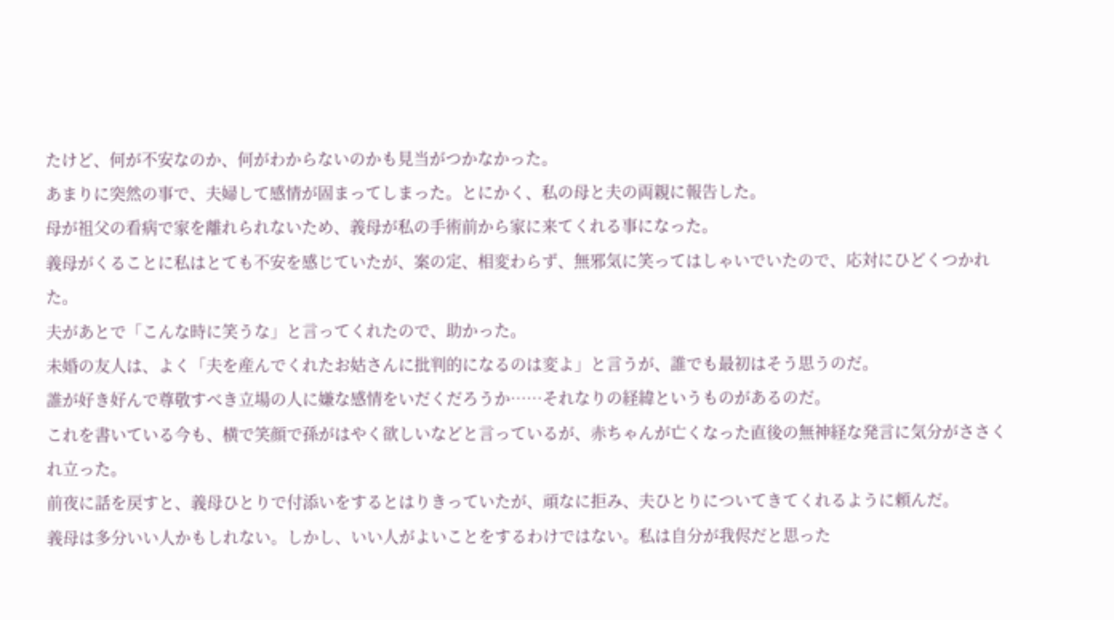たけど、何が不安なのか、何がわからないのかも見当がつかなかった。
あまりに突然の事で、夫婦して感情が固まってしまった。とにかく、私の母と夫の両親に報告した。
母が祖父の看病で家を離れられないため、義母が私の手術前から家に来てくれる事になった。
義母がくることに私はとても不安を感じていたが、案の定、相変わらず、無邪気に笑ってはしゃいでいたので、応対にひどくつかれた。
夫があとで「こんな時に笑うな」と言ってくれたので、助かった。
未婚の友人は、よく「夫を産んでくれたお姑さんに批判的になるのは変よ」と言うが、誰でも最初はそう思うのだ。
誰が好き好んで尊敬すべき立場の人に嫌な感情をいだくだろうか……それなりの経緯というものがあるのだ。
これを書いている今も、横で笑顔で孫がはやく欲しいなどと言っているが、赤ちゃんが亡くなった直後の無神経な発言に気分がささくれ立った。
前夜に話を戻すと、義母ひとりで付添いをするとはりきっていたが、頑なに拒み、夫ひとりについてきてくれるように頼んだ。
義母は多分いい人かもしれない。しかし、いい人がよいことをするわけではない。私は自分が我侭だと思った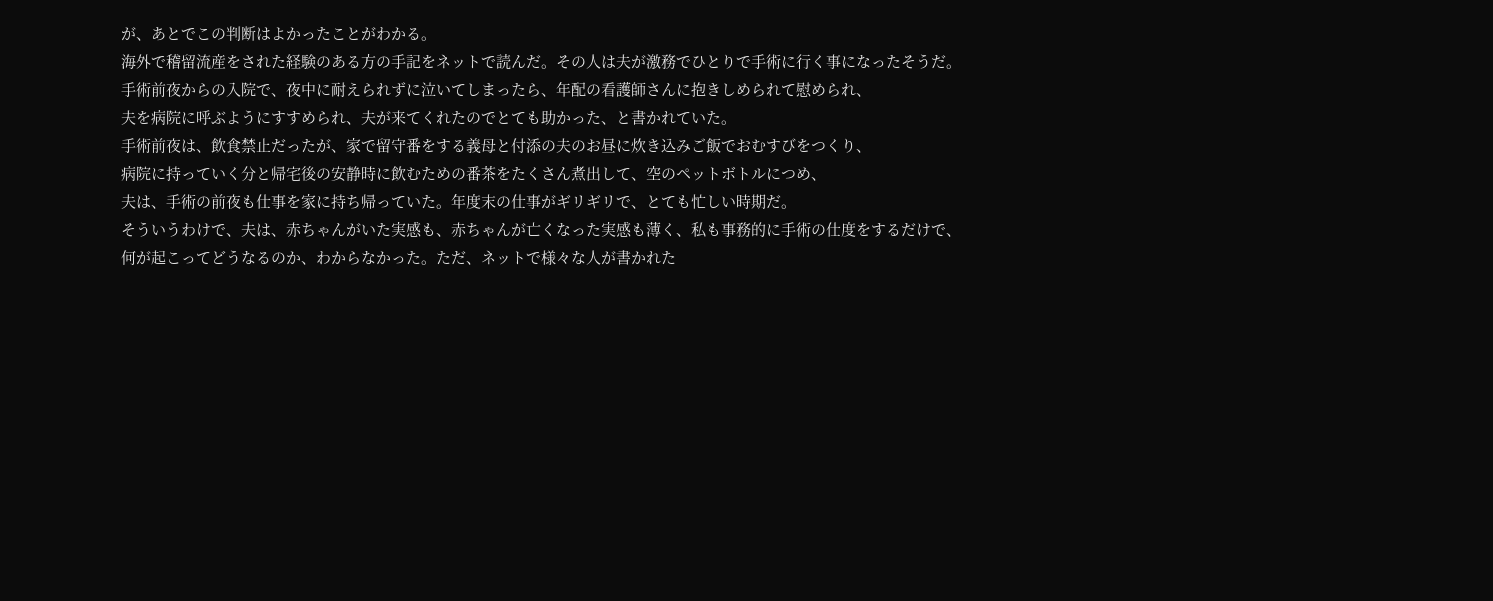が、あとでこの判断はよかったことがわかる。
海外で稽留流産をされた経験のある方の手記をネットで読んだ。その人は夫が激務でひとりで手術に行く事になったそうだ。
手術前夜からの入院で、夜中に耐えられずに泣いてしまったら、年配の看護師さんに抱きしめられて慰められ、
夫を病院に呼ぶようにすすめられ、夫が来てくれたのでとても助かった、と書かれていた。
手術前夜は、飲食禁止だったが、家で留守番をする義母と付添の夫のお昼に炊き込みご飯でおむすびをつくり、
病院に持っていく分と帰宅後の安静時に飲むための番茶をたくさん煮出して、空のペットボトルにつめ、
夫は、手術の前夜も仕事を家に持ち帰っていた。年度末の仕事がギリギリで、とても忙しい時期だ。
そういうわけで、夫は、赤ちゃんがいた実感も、赤ちゃんが亡くなった実感も薄く、私も事務的に手術の仕度をするだけで、
何が起こってどうなるのか、わからなかった。ただ、ネットで様々な人が書かれた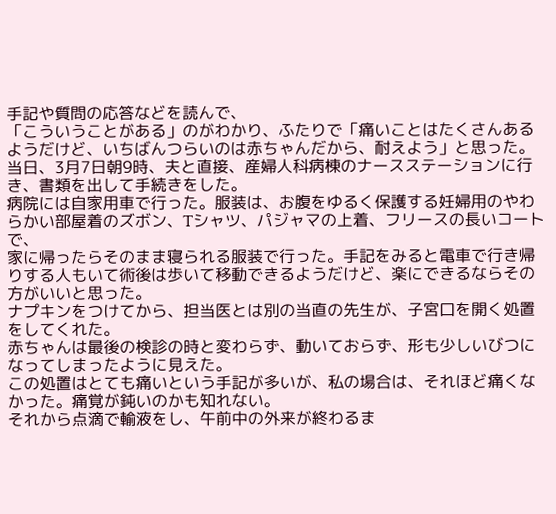手記や質問の応答などを読んで、
「こういうことがある」のがわかり、ふたりで「痛いことはたくさんあるようだけど、いちばんつらいのは赤ちゃんだから、耐えよう」と思った。
当日、3月7日朝9時、夫と直接、産婦人科病棟のナースステーションに行き、書類を出して手続きをした。
病院には自家用車で行った。服装は、お腹をゆるく保護する妊婦用のやわらかい部屋着のズボン、Tシャツ、パジャマの上着、フリースの長いコートで、
家に帰ったらそのまま寝られる服装で行った。手記をみると電車で行き帰りする人もいて術後は歩いて移動できるようだけど、楽にできるならその方がいいと思った。
ナプキンをつけてから、担当医とは別の当直の先生が、子宮口を開く処置をしてくれた。
赤ちゃんは最後の検診の時と変わらず、動いておらず、形も少しいびつになってしまったように見えた。
この処置はとても痛いという手記が多いが、私の場合は、それほど痛くなかった。痛覚が鈍いのかも知れない。
それから点滴で輸液をし、午前中の外来が終わるま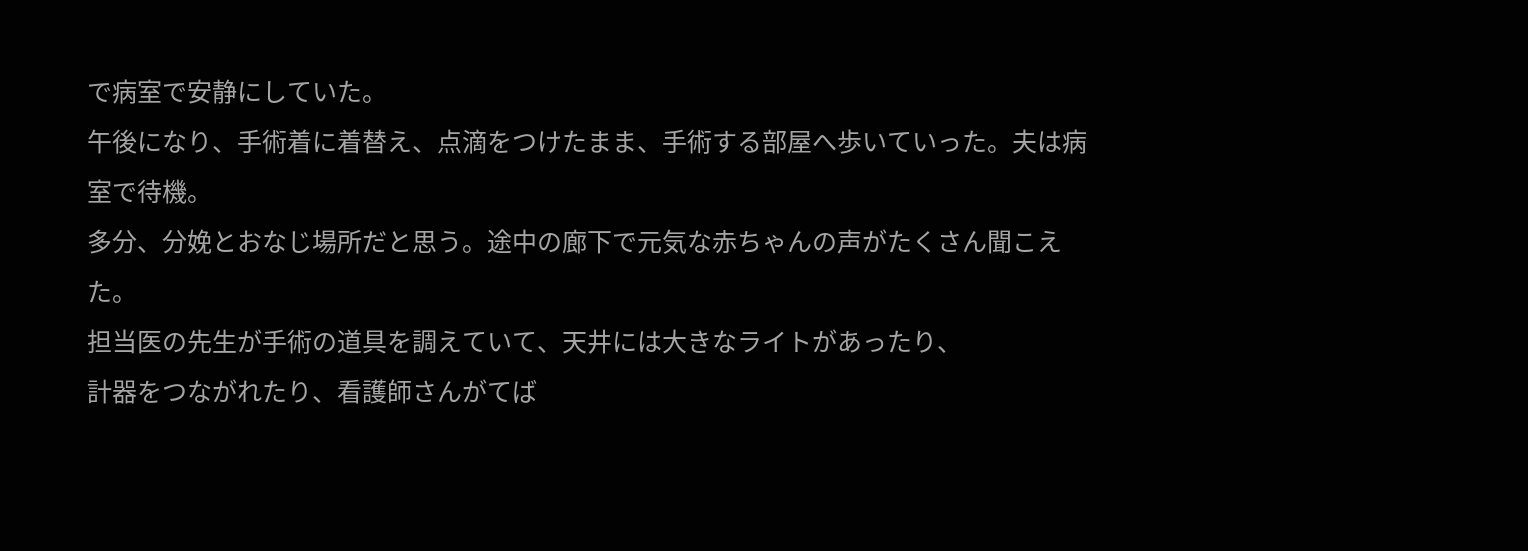で病室で安静にしていた。
午後になり、手術着に着替え、点滴をつけたまま、手術する部屋へ歩いていった。夫は病室で待機。
多分、分娩とおなじ場所だと思う。途中の廊下で元気な赤ちゃんの声がたくさん聞こえた。
担当医の先生が手術の道具を調えていて、天井には大きなライトがあったり、
計器をつながれたり、看護師さんがてば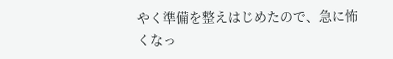やく準備を整えはじめたので、急に怖くなっ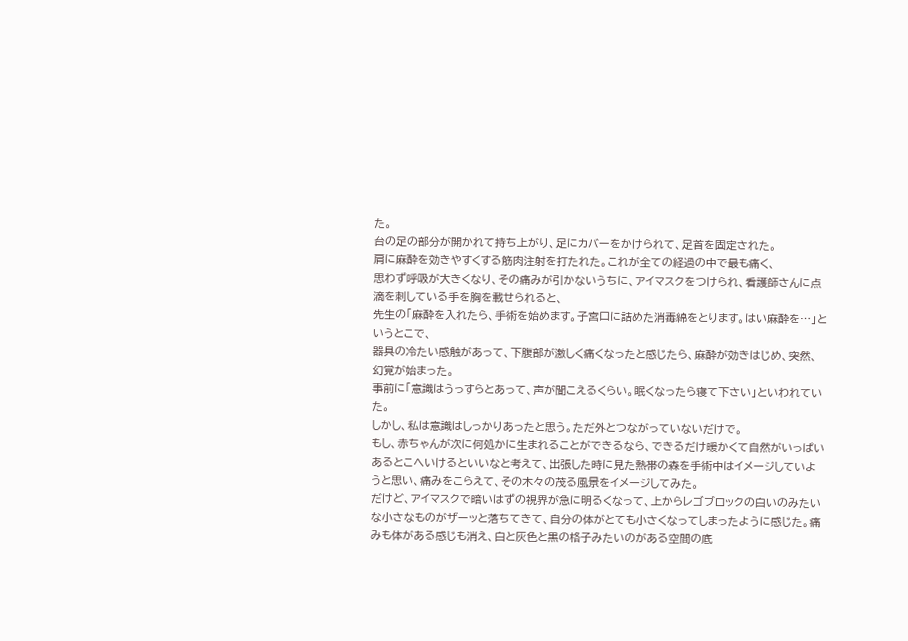た。
台の足の部分が開かれて持ち上がり、足にカバーをかけられて、足首を固定された。
肩に麻酔を効きやすくする筋肉注射を打たれた。これが全ての経過の中で最も痛く、
思わず呼吸が大きくなり、その痛みが引かないうちに、アイマスクをつけられ、看護師さんに点滴を刺している手を胸を載せられると、
先生の「麻酔を入れたら、手術を始めます。子宮口に詰めた消毒綿をとります。はい麻酔を…」というとこで、
器具の冷たい感触があって、下腹部が激しく痛くなったと感じたら、麻酔が効きはじめ、突然、幻覚が始まった。
事前に「意識はうっすらとあって、声が聞こえるくらい。眠くなったら寝て下さい」といわれていた。
しかし、私は意識はしっかりあったと思う。ただ外とつながっていないだけで。
もし、赤ちゃんが次に何処かに生まれることができるなら、できるだけ暖かくて自然がいっぱいあるとこへいけるといいなと考えて、出張した時に見た熱帯の森を手術中はイメージしていようと思い、痛みをこらえて、その木々の茂る風景をイメージしてみた。
だけど、アイマスクで暗いはずの視界が急に明るくなって、上からレゴブロックの白いのみたいな小さなものがザーッと落ちてきて、自分の体がとても小さくなってしまったように感じた。痛みも体がある感じも消え、白と灰色と黒の格子みたいのがある空間の底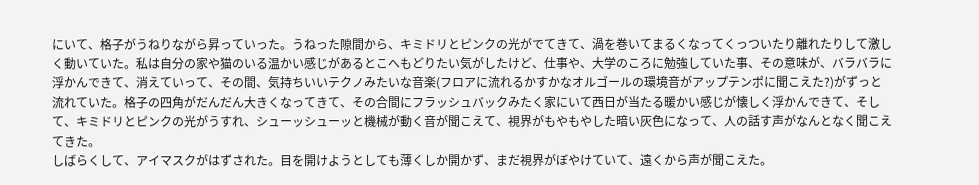にいて、格子がうねりながら昇っていった。うねった隙間から、キミドリとピンクの光がでてきて、渦を巻いてまるくなってくっついたり離れたりして激しく動いていた。私は自分の家や猫のいる温かい感じがあるとこへもどりたい気がしたけど、仕事や、大学のころに勉強していた事、その意味が、バラバラに浮かんできて、消えていって、その間、気持ちいいテクノみたいな音楽(フロアに流れるかすかなオルゴールの環境音がアップテンポに聞こえた?)がずっと流れていた。格子の四角がだんだん大きくなってきて、その合間にフラッシュバックみたく家にいて西日が当たる暖かい感じが懐しく浮かんできて、そして、キミドリとピンクの光がうすれ、シューッシューッと機械が動く音が聞こえて、視界がもやもやした暗い灰色になって、人の話す声がなんとなく聞こえてきた。
しばらくして、アイマスクがはずされた。目を開けようとしても薄くしか開かず、まだ視界がぼやけていて、遠くから声が聞こえた。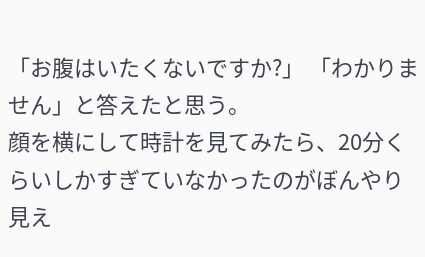「お腹はいたくないですか?」 「わかりません」と答えたと思う。
顔を横にして時計を見てみたら、20分くらいしかすぎていなかったのがぼんやり見え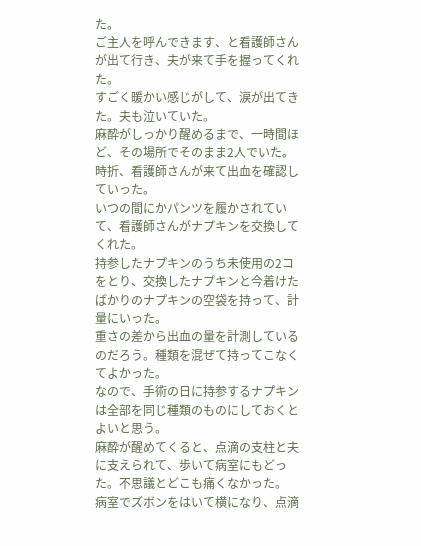た。
ご主人を呼んできます、と看護師さんが出て行き、夫が来て手を握ってくれた。
すごく暖かい感じがして、涙が出てきた。夫も泣いていた。
麻酔がしっかり醒めるまで、一時間ほど、その場所でそのまま2人でいた。
時折、看護師さんが来て出血を確認していった。
いつの間にかパンツを履かされていて、看護師さんがナプキンを交換してくれた。
持参したナプキンのうち未使用の2コをとり、交換したナプキンと今着けたばかりのナプキンの空袋を持って、計量にいった。
重さの差から出血の量を計測しているのだろう。種類を混ぜて持ってこなくてよかった。
なので、手術の日に持参するナプキンは全部を同じ種類のものにしておくとよいと思う。
麻酔が醒めてくると、点滴の支柱と夫に支えられて、歩いて病室にもどった。不思議とどこも痛くなかった。
病室でズボンをはいて横になり、点滴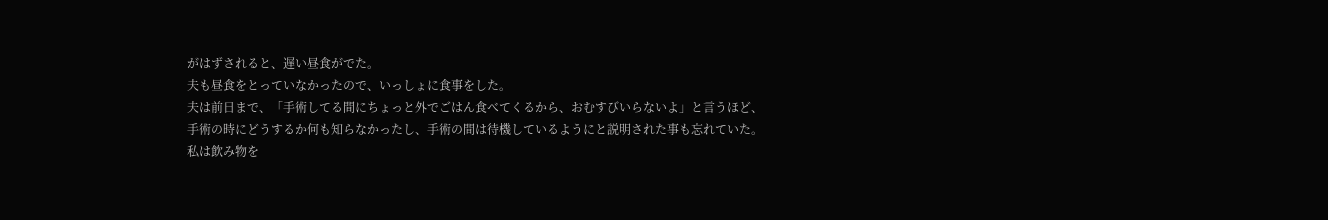がはずされると、遅い昼食がでた。
夫も昼食をとっていなかったので、いっしょに食事をした。
夫は前日まで、「手術してる間にちょっと外でごはん食べてくるから、おむすびいらないよ」と言うほど、
手術の時にどうするか何も知らなかったし、手術の間は待機しているようにと説明された事も忘れていた。
私は飲み物を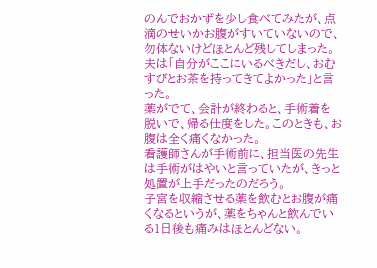のんでおかずを少し食べてみたが、点滴のせいかお腹がすいていないので、勿体ないけどほとんど残してしまった。
夫は「自分がここにいるべきだし、おむすびとお茶を持ってきてよかった」と言った。
薬がでて、会計が終わると、手術着を脱いで、帰る仕度をした。このときも、お腹は全く痛くなかった。
看護師さんが手術前に、担当医の先生は手術がはやいと言っていたが、きっと処置が上手だったのだろう。
子宮を収縮させる薬を飲むとお腹が痛くなるというが、薬をちゃんと飲んでいる1日後も痛みはほとんどない。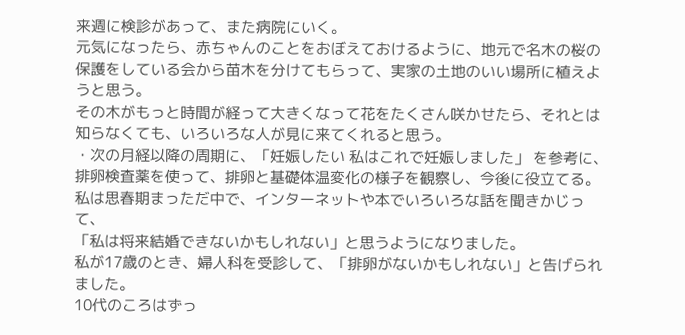来週に検診があって、また病院にいく。
元気になったら、赤ちゃんのことをおぼえておけるように、地元で名木の桜の保護をしている会から苗木を分けてもらって、実家の土地のいい場所に植えようと思う。
その木がもっと時間が経って大きくなって花をたくさん咲かせたら、それとは知らなくても、いろいろな人が見に来てくれると思う。
・次の月経以降の周期に、「妊娠したい 私はこれで妊娠しました」 を参考に、排卵検査薬を使って、排卵と基礎体温変化の様子を観察し、今後に役立てる。
私は思春期まっただ中で、インターネットや本でいろいろな話を聞きかじって、
「私は将来結婚できないかもしれない」と思うようになりました。
私が17歳のとき、婦人科を受診して、「排卵がないかもしれない」と告げられました。
10代のころはずっ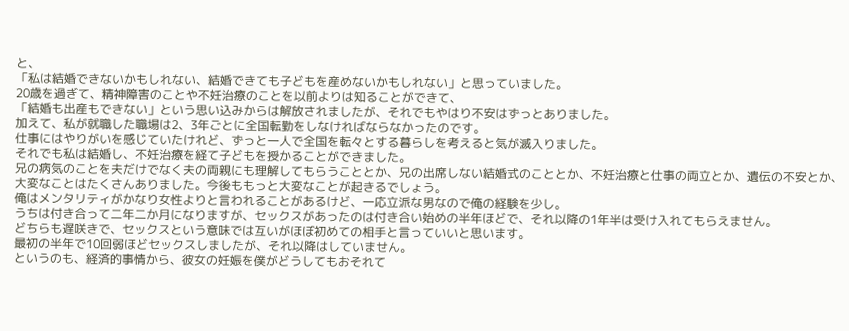と、
「私は結婚できないかもしれない、結婚できても子どもを産めないかもしれない」と思っていました。
20歳を過ぎて、精神障害のことや不妊治療のことを以前よりは知ることができて、
「結婚も出産もできない」という思い込みからは解放されましたが、それでもやはり不安はずっとありました。
加えて、私が就職した職場は2、3年ごとに全国転勤をしなければならなかったのです。
仕事にはやりがいを感じていたけれど、ずっと一人で全国を転々とする暮らしを考えると気が滅入りました。
それでも私は結婚し、不妊治療を経て子どもを授かることができました。
兄の病気のことを夫だけでなく夫の両親にも理解してもらうこととか、兄の出席しない結婚式のこととか、不妊治療と仕事の両立とか、遺伝の不安とか、大変なことはたくさんありました。今後ももっと大変なことが起きるでしょう。
俺はメンタリティがかなり女性よりと言われることがあるけど、一応立派な男なので俺の経験を少し。
うちは付き合って二年二か月になりますが、セックスがあったのは付き合い始めの半年ほどで、それ以降の1年半は受け入れてもらえません。
どちらも遅咲きで、セックスという意味では互いがほぼ初めての相手と言っていいと思います。
最初の半年で10回弱ほどセックスしましたが、それ以降はしていません。
というのも、経済的事情から、彼女の妊娠を僕がどうしてもおそれて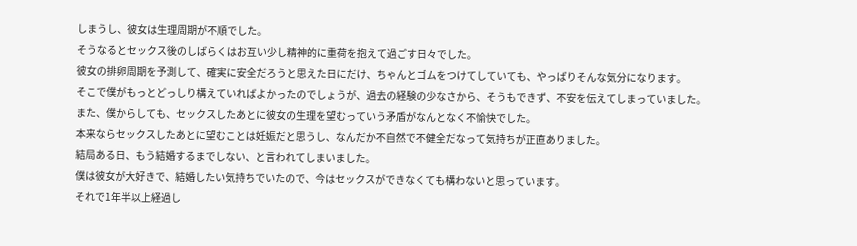しまうし、彼女は生理周期が不順でした。
そうなるとセックス後のしばらくはお互い少し精神的に重荷を抱えて過ごす日々でした。
彼女の排卵周期を予測して、確実に安全だろうと思えた日にだけ、ちゃんとゴムをつけてしていても、やっぱりそんな気分になります。
そこで僕がもっとどっしり構えていればよかったのでしょうが、過去の経験の少なさから、そうもできず、不安を伝えてしまっていました。
また、僕からしても、セックスしたあとに彼女の生理を望むっていう矛盾がなんとなく不愉快でした。
本来ならセックスしたあとに望むことは妊娠だと思うし、なんだか不自然で不健全だなって気持ちが正直ありました。
結局ある日、もう結婚するまでしない、と言われてしまいました。
僕は彼女が大好きで、結婚したい気持ちでいたので、今はセックスができなくても構わないと思っています。
それで1年半以上経過し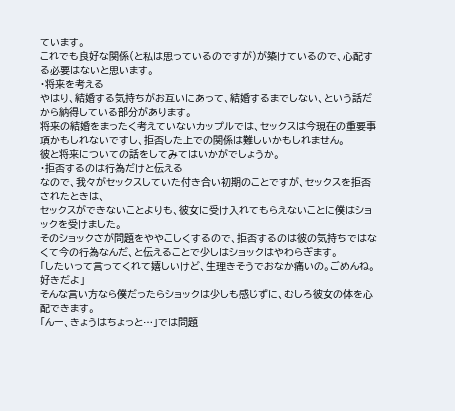ています。
これでも良好な関係(と私は思っているのですが)が築けているので、心配する必要はないと思います。
・将来を考える
やはり、結婚する気持ちがお互いにあって、結婚するまでしない、という話だから納得している部分があります。
将来の結婚をまったく考えていないカップルでは、セックスは今現在の重要事項かもしれないですし、拒否した上での関係は難しいかもしれません。
彼と将来についての話をしてみてはいかがでしょうか。
・拒否するのは行為だけと伝える
なので、我々がセックスしていた付き合い初期のことですが、セックスを拒否されたときは、
セックスができないことよりも、彼女に受け入れてもらえないことに僕はショックを受けました。
そのショックさが問題をややこしくするので、拒否するのは彼の気持ちではなくて今の行為なんだ、と伝えることで少しはショックはやわらぎます。
「したいって言ってくれて嬉しいけど、生理きそうでおなか痛いの。ごめんね。好きだよ」
そんな言い方なら僕だったらショックは少しも感じずに、むしろ彼女の体を心配できます。
「んー、きょうはちょっと…」では問題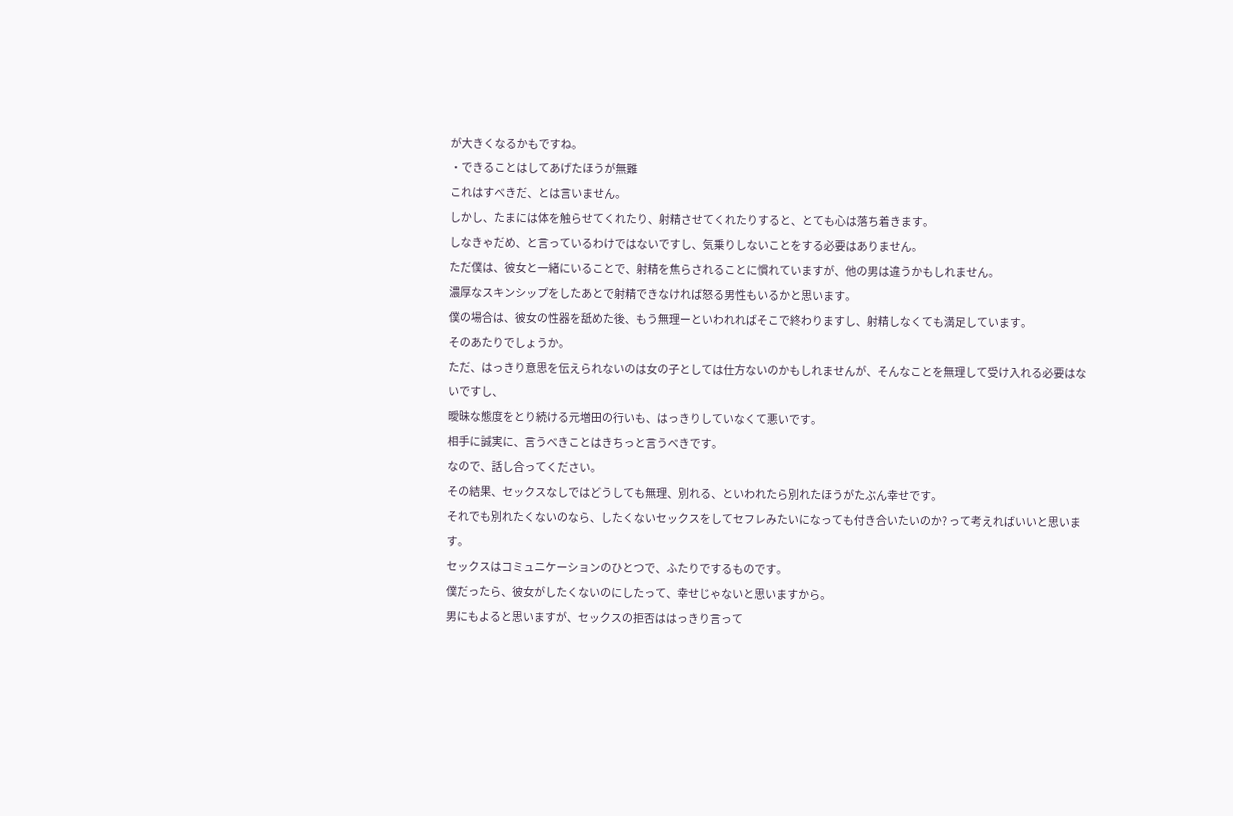が大きくなるかもですね。
・できることはしてあげたほうが無難
これはすべきだ、とは言いません。
しかし、たまには体を触らせてくれたり、射精させてくれたりすると、とても心は落ち着きます。
しなきゃだめ、と言っているわけではないですし、気乗りしないことをする必要はありません。
ただ僕は、彼女と一緒にいることで、射精を焦らされることに慣れていますが、他の男は違うかもしれません。
濃厚なスキンシップをしたあとで射精できなければ怒る男性もいるかと思います。
僕の場合は、彼女の性器を舐めた後、もう無理ーといわれればそこで終わりますし、射精しなくても満足しています。
そのあたりでしょうか。
ただ、はっきり意思を伝えられないのは女の子としては仕方ないのかもしれませんが、そんなことを無理して受け入れる必要はないですし、
曖昧な態度をとり続ける元増田の行いも、はっきりしていなくて悪いです。
相手に誠実に、言うべきことはきちっと言うべきです。
なので、話し合ってください。
その結果、セックスなしではどうしても無理、別れる、といわれたら別れたほうがたぶん幸せです。
それでも別れたくないのなら、したくないセックスをしてセフレみたいになっても付き合いたいのか? って考えればいいと思います。
セックスはコミュニケーションのひとつで、ふたりでするものです。
僕だったら、彼女がしたくないのにしたって、幸せじゃないと思いますから。
男にもよると思いますが、セックスの拒否ははっきり言って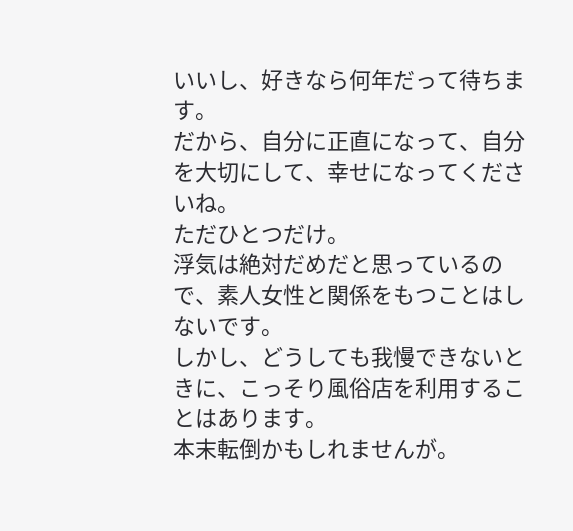いいし、好きなら何年だって待ちます。
だから、自分に正直になって、自分を大切にして、幸せになってくださいね。
ただひとつだけ。
浮気は絶対だめだと思っているので、素人女性と関係をもつことはしないです。
しかし、どうしても我慢できないときに、こっそり風俗店を利用することはあります。
本末転倒かもしれませんが。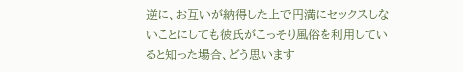逆に、お互いが納得した上で円満にセックスしないことにしても彼氏がこっそり風俗を利用していると知った場合、どう思います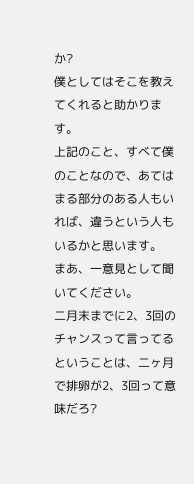か?
僕としてはそこを教えてくれると助かります。
上記のこと、すべて僕のことなので、あてはまる部分のある人もいれば、違うという人もいるかと思います。
まあ、一意見として聞いてください。
二月末までに2、3回のチャンスって言ってるということは、二ヶ月で排卵が2、3回って意味だろ?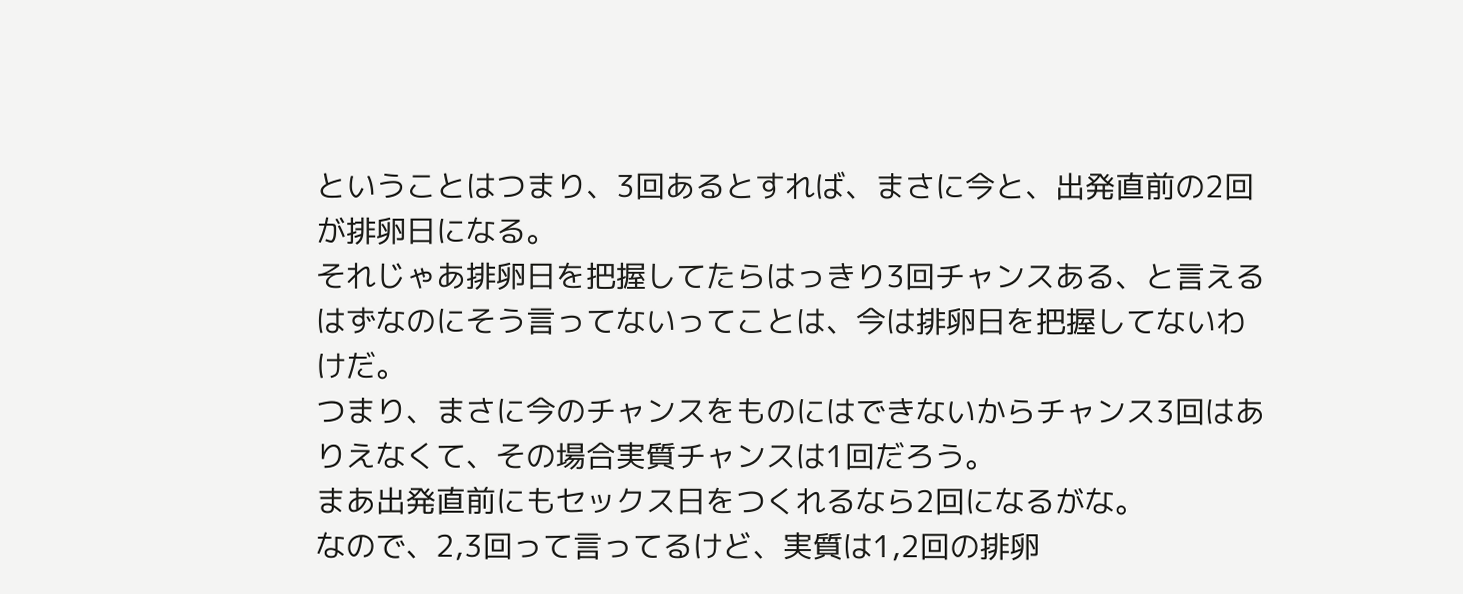ということはつまり、3回あるとすれば、まさに今と、出発直前の2回が排卵日になる。
それじゃあ排卵日を把握してたらはっきり3回チャンスある、と言えるはずなのにそう言ってないってことは、今は排卵日を把握してないわけだ。
つまり、まさに今のチャンスをものにはできないからチャンス3回はありえなくて、その場合実質チャンスは1回だろう。
まあ出発直前にもセックス日をつくれるなら2回になるがな。
なので、2,3回って言ってるけど、実質は1,2回の排卵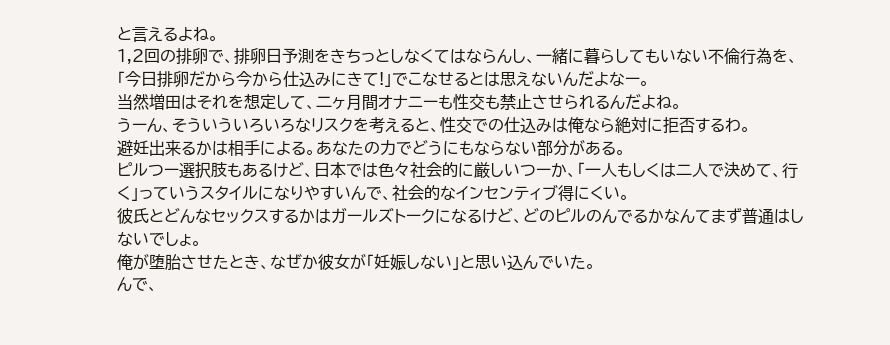と言えるよね。
1,2回の排卵で、排卵日予測をきちっとしなくてはならんし、一緒に暮らしてもいない不倫行為を、
「今日排卵だから今から仕込みにきて!」でこなせるとは思えないんだよなー。
当然増田はそれを想定して、二ヶ月間オナニーも性交も禁止させられるんだよね。
うーん、そういういろいろなリスクを考えると、性交での仕込みは俺なら絶対に拒否するわ。
避妊出来るかは相手による。あなたの力でどうにもならない部分がある。
ピルつー選択肢もあるけど、日本では色々社会的に厳しいつーか、「一人もしくは二人で決めて、行く」っていうスタイルになりやすいんで、社会的なインセンティブ得にくい。
彼氏とどんなセックスするかはガールズトークになるけど、どのピルのんでるかなんてまず普通はしないでしょ。
俺が堕胎させたとき、なぜか彼女が「妊娠しない」と思い込んでいた。
んで、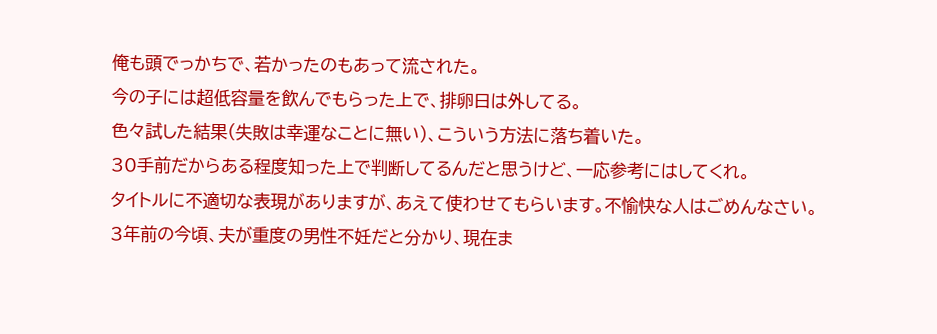俺も頭でっかちで、若かったのもあって流された。
今の子には超低容量を飲んでもらった上で、排卵日は外してる。
色々試した結果(失敗は幸運なことに無い)、こういう方法に落ち着いた。
30手前だからある程度知った上で判断してるんだと思うけど、一応参考にはしてくれ。
タイトルに不適切な表現がありますが、あえて使わせてもらいます。不愉快な人はごめんなさい。
3年前の今頃、夫が重度の男性不妊だと分かり、現在ま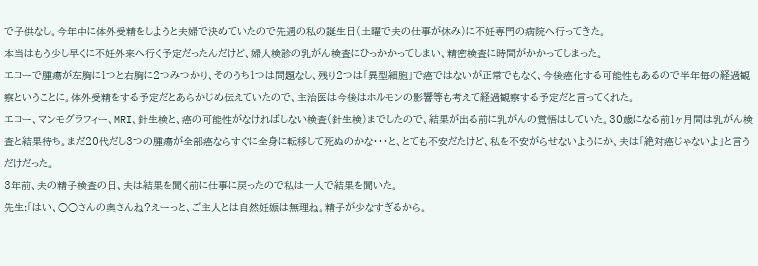で子供なし。今年中に体外受精をしようと夫婦で決めていたので先週の私の誕生日(土曜で夫の仕事が休み)に不妊専門の病院へ行ってきた。
本当はもう少し早くに不妊外来へ行く予定だったんだけど、婦人検診の乳がん検査にひっかかってしまい、精密検査に時間がかかってしまった。
エコーで腫瘍が左胸に1つと右胸に2つみつかり、そのうち1つは問題なし、残り2つは「異型細胞」で癌ではないが正常でもなく、今後癌化する可能性もあるので半年毎の経過観察ということに。体外受精をする予定だとあらかじめ伝えていたので、主治医は今後はホルモンの影響等も考えて経過観察する予定だと言ってくれた。
エコー、マンモグラフィー、MRI、針生検と、癌の可能性がなければしない検査(針生検)までしたので、結果が出る前に乳がんの覚悟はしていた。30歳になる前1ヶ月間は乳がん検査と結果待ち。まだ20代だし3つの腫瘍が全部癌ならすぐに全身に転移して死ぬのかな・・・と、とても不安だたけど、私を不安がらせないようにか、夫は「絶対癌じゃないよ」と言うだけだった。
3年前、夫の精子検査の日、夫は結果を聞く前に仕事に戻ったので私は一人で結果を聞いた。
先生:「はい、○○さんの奥さんね?えーっと、ご主人とは自然妊娠は無理ね。精子が少なすぎるから。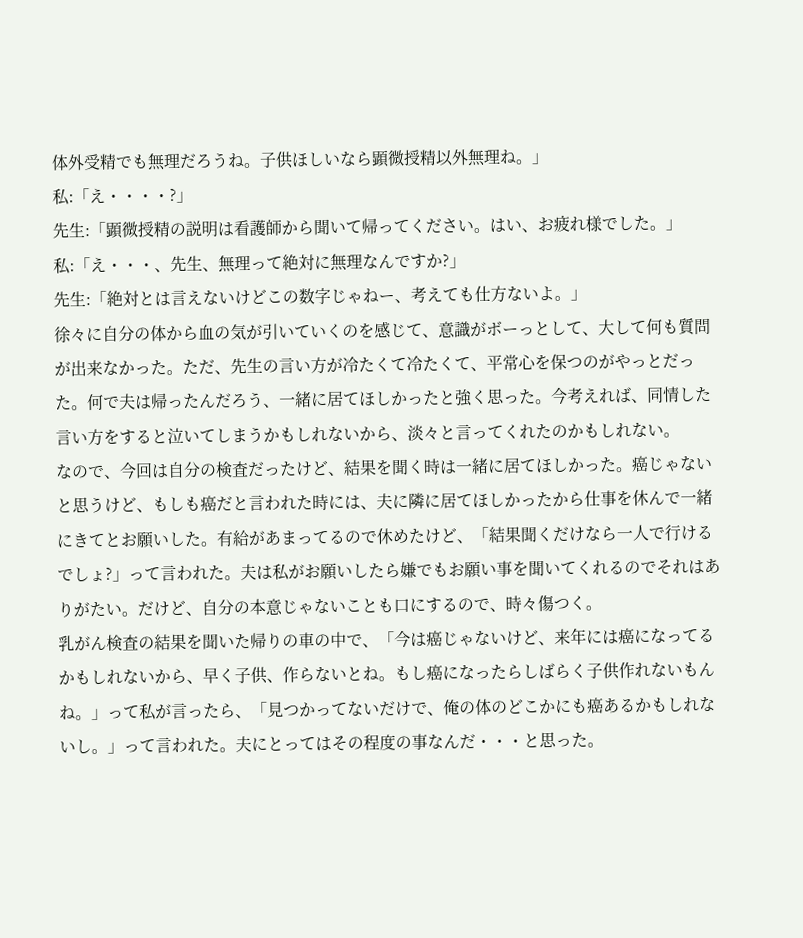体外受精でも無理だろうね。子供ほしいなら顕微授精以外無理ね。」
私:「え・・・・?」
先生:「顕微授精の説明は看護師から聞いて帰ってください。はい、お疲れ様でした。」
私:「え・・・、先生、無理って絶対に無理なんですか?」
先生:「絶対とは言えないけどこの数字じゃねー、考えても仕方ないよ。」
徐々に自分の体から血の気が引いていくのを感じて、意識がボーっとして、大して何も質問が出来なかった。ただ、先生の言い方が冷たくて冷たくて、平常心を保つのがやっとだった。何で夫は帰ったんだろう、一緒に居てほしかったと強く思った。今考えれば、同情した言い方をすると泣いてしまうかもしれないから、淡々と言ってくれたのかもしれない。
なので、今回は自分の検査だったけど、結果を聞く時は一緒に居てほしかった。癌じゃないと思うけど、もしも癌だと言われた時には、夫に隣に居てほしかったから仕事を休んで一緒にきてとお願いした。有給があまってるので休めたけど、「結果聞くだけなら一人で行けるでしょ?」って言われた。夫は私がお願いしたら嫌でもお願い事を聞いてくれるのでそれはありがたい。だけど、自分の本意じゃないことも口にするので、時々傷つく。
乳がん検査の結果を聞いた帰りの車の中で、「今は癌じゃないけど、来年には癌になってるかもしれないから、早く子供、作らないとね。もし癌になったらしばらく子供作れないもんね。」って私が言ったら、「見つかってないだけで、俺の体のどこかにも癌あるかもしれないし。」って言われた。夫にとってはその程度の事なんだ・・・と思った。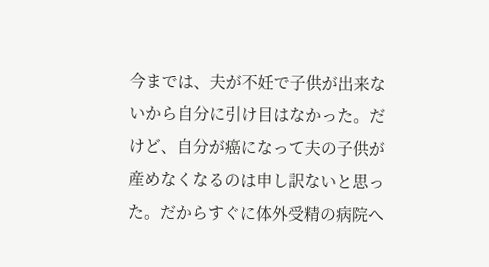今までは、夫が不妊で子供が出来ないから自分に引け目はなかった。だけど、自分が癌になって夫の子供が産めなくなるのは申し訳ないと思った。だからすぐに体外受精の病院へ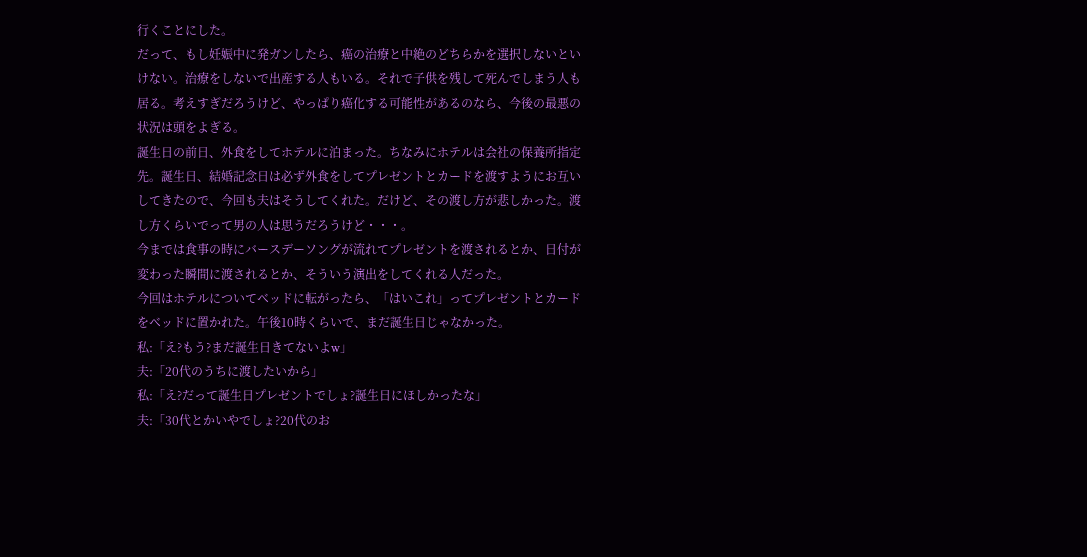行くことにした。
だって、もし妊娠中に発ガンしたら、癌の治療と中絶のどちらかを選択しないといけない。治療をしないで出産する人もいる。それで子供を残して死んでしまう人も居る。考えすぎだろうけど、やっぱり癌化する可能性があるのなら、今後の最悪の状況は頭をよぎる。
誕生日の前日、外食をしてホテルに泊まった。ちなみにホテルは会社の保養所指定先。誕生日、結婚記念日は必ず外食をしてプレゼントとカードを渡すようにお互いしてきたので、今回も夫はそうしてくれた。だけど、その渡し方が悲しかった。渡し方くらいでって男の人は思うだろうけど・・・。
今までは食事の時にバースデーソングが流れてプレゼントを渡されるとか、日付が変わった瞬間に渡されるとか、そういう演出をしてくれる人だった。
今回はホテルについてベッドに転がったら、「はいこれ」ってプレゼントとカードをベッドに置かれた。午後10時くらいで、まだ誕生日じゃなかった。
私:「え?もう?まだ誕生日きてないよw」
夫:「20代のうちに渡したいから」
私:「え?だって誕生日プレゼントでしょ?誕生日にほしかったな」
夫:「30代とかいやでしょ?20代のお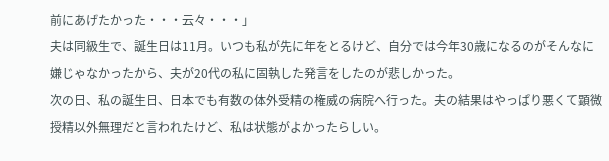前にあげたかった・・・云々・・・」
夫は同級生で、誕生日は11月。いつも私が先に年をとるけど、自分では今年30歳になるのがそんなに嫌じゃなかったから、夫が20代の私に固執した発言をしたのが悲しかった。
次の日、私の誕生日、日本でも有数の体外受精の権威の病院へ行った。夫の結果はやっぱり悪くて顕微授精以外無理だと言われたけど、私は状態がよかったらしい。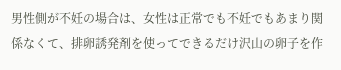男性側が不妊の場合は、女性は正常でも不妊でもあまり関係なくて、排卵誘発剤を使ってできるだけ沢山の卵子を作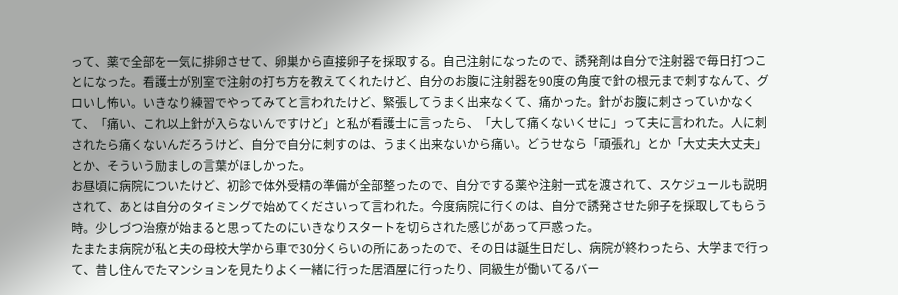って、薬で全部を一気に排卵させて、卵巣から直接卵子を採取する。自己注射になったので、誘発剤は自分で注射器で毎日打つことになった。看護士が別室で注射の打ち方を教えてくれたけど、自分のお腹に注射器を90度の角度で針の根元まで刺すなんて、グロいし怖い。いきなり練習でやってみてと言われたけど、緊張してうまく出来なくて、痛かった。針がお腹に刺さっていかなくて、「痛い、これ以上針が入らないんですけど」と私が看護士に言ったら、「大して痛くないくせに」って夫に言われた。人に刺されたら痛くないんだろうけど、自分で自分に刺すのは、うまく出来ないから痛い。どうせなら「頑張れ」とか「大丈夫大丈夫」とか、そういう励ましの言葉がほしかった。
お昼頃に病院についたけど、初診で体外受精の準備が全部整ったので、自分でする薬や注射一式を渡されて、スケジュールも説明されて、あとは自分のタイミングで始めてくださいって言われた。今度病院に行くのは、自分で誘発させた卵子を採取してもらう時。少しづつ治療が始まると思ってたのにいきなりスタートを切らされた感じがあって戸惑った。
たまたま病院が私と夫の母校大学から車で30分くらいの所にあったので、その日は誕生日だし、病院が終わったら、大学まで行って、昔し住んでたマンションを見たりよく一緒に行った居酒屋に行ったり、同級生が働いてるバー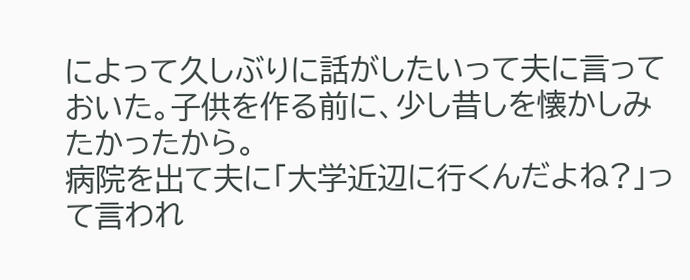によって久しぶりに話がしたいって夫に言っておいた。子供を作る前に、少し昔しを懐かしみたかったから。
病院を出て夫に「大学近辺に行くんだよね?」って言われ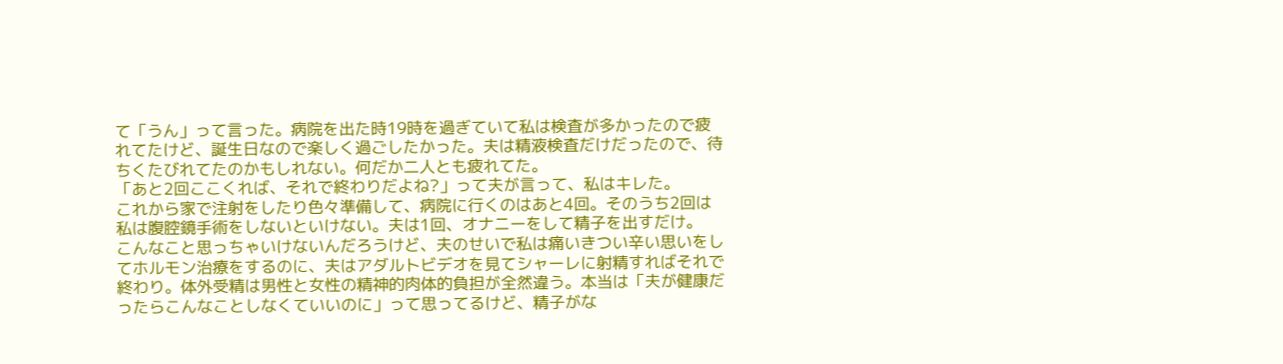て「うん」って言った。病院を出た時19時を過ぎていて私は検査が多かったので疲れてたけど、誕生日なので楽しく過ごしたかった。夫は精液検査だけだったので、待ちくたびれてたのかもしれない。何だか二人とも疲れてた。
「あと2回ここくれば、それで終わりだよね?」って夫が言って、私はキレた。
これから家で注射をしたり色々準備して、病院に行くのはあと4回。そのうち2回は私は腹腔鏡手術をしないといけない。夫は1回、オナニーをして精子を出すだけ。
こんなこと思っちゃいけないんだろうけど、夫のせいで私は痛いきつい辛い思いをしてホルモン治療をするのに、夫はアダルトビデオを見てシャーレに射精すればそれで終わり。体外受精は男性と女性の精神的肉体的負担が全然違う。本当は「夫が健康だったらこんなことしなくていいのに」って思ってるけど、精子がな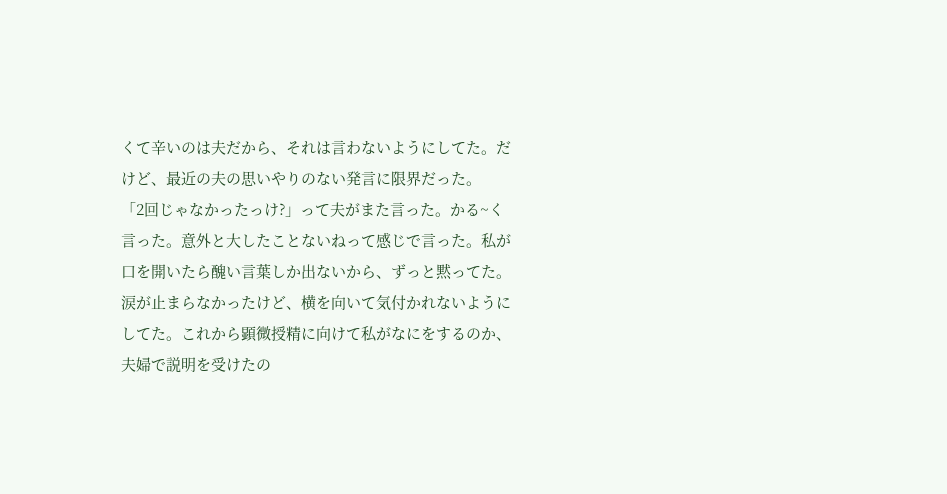くて辛いのは夫だから、それは言わないようにしてた。だけど、最近の夫の思いやりのない発言に限界だった。
「2回じゃなかったっけ?」って夫がまた言った。かる~く言った。意外と大したことないねって感じで言った。私が口を開いたら醜い言葉しか出ないから、ずっと黙ってた。涙が止まらなかったけど、横を向いて気付かれないようにしてた。これから顕微授精に向けて私がなにをするのか、夫婦で説明を受けたの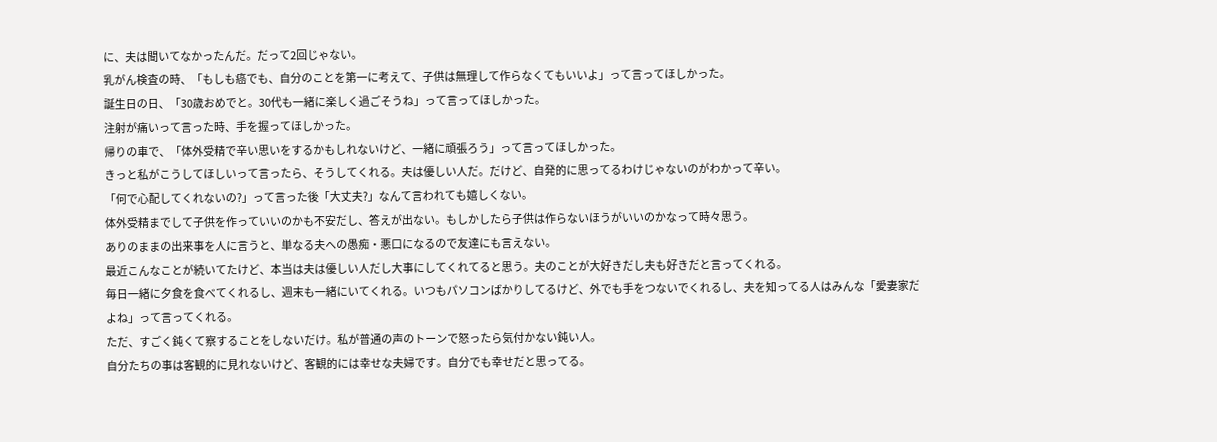に、夫は聞いてなかったんだ。だって2回じゃない。
乳がん検査の時、「もしも癌でも、自分のことを第一に考えて、子供は無理して作らなくてもいいよ」って言ってほしかった。
誕生日の日、「30歳おめでと。30代も一緒に楽しく過ごそうね」って言ってほしかった。
注射が痛いって言った時、手を握ってほしかった。
帰りの車で、「体外受精で辛い思いをするかもしれないけど、一緒に頑張ろう」って言ってほしかった。
きっと私がこうしてほしいって言ったら、そうしてくれる。夫は優しい人だ。だけど、自発的に思ってるわけじゃないのがわかって辛い。
「何で心配してくれないの?」って言った後「大丈夫?」なんて言われても嬉しくない。
体外受精までして子供を作っていいのかも不安だし、答えが出ない。もしかしたら子供は作らないほうがいいのかなって時々思う。
ありのままの出来事を人に言うと、単なる夫への愚痴・悪口になるので友達にも言えない。
最近こんなことが続いてたけど、本当は夫は優しい人だし大事にしてくれてると思う。夫のことが大好きだし夫も好きだと言ってくれる。
毎日一緒に夕食を食べてくれるし、週末も一緒にいてくれる。いつもパソコンばかりしてるけど、外でも手をつないでくれるし、夫を知ってる人はみんな「愛妻家だよね」って言ってくれる。
ただ、すごく鈍くて察することをしないだけ。私が普通の声のトーンで怒ったら気付かない鈍い人。
自分たちの事は客観的に見れないけど、客観的には幸せな夫婦です。自分でも幸せだと思ってる。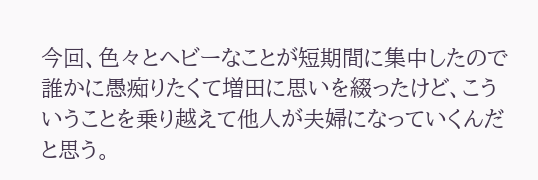今回、色々とヘビーなことが短期間に集中したので誰かに愚痴りたくて増田に思いを綴ったけど、こういうことを乗り越えて他人が夫婦になっていくんだと思う。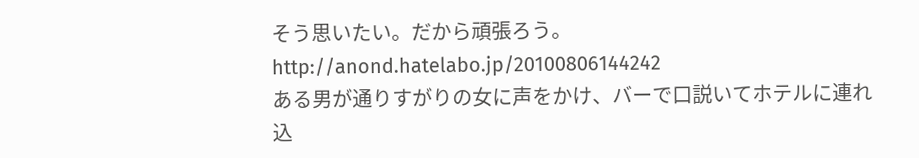そう思いたい。だから頑張ろう。
http://anond.hatelabo.jp/20100806144242
ある男が通りすがりの女に声をかけ、バーで口説いてホテルに連れ込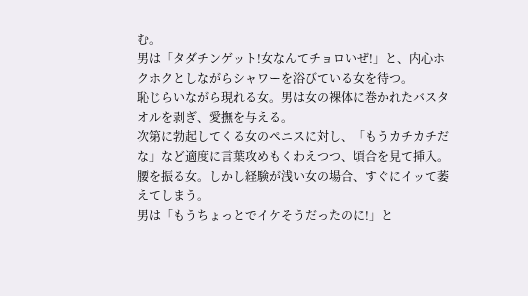む。
男は「タダチンゲット!女なんてチョロいぜ!」と、内心ホクホクとしながらシャワーを浴びている女を待つ。
恥じらいながら現れる女。男は女の裸体に巻かれたバスタオルを剥ぎ、愛撫を与える。
次第に勃起してくる女のペニスに対し、「もうカチカチだな」など適度に言葉攻めもくわえつつ、頃合を見て挿入。
腰を振る女。しかし経験が浅い女の場合、すぐにイッて萎えてしまう。
男は「もうちょっとでイケそうだったのに!」と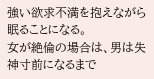強い欲求不満を抱えながら眠ることになる。
女が絶倫の場合は、男は失神寸前になるまで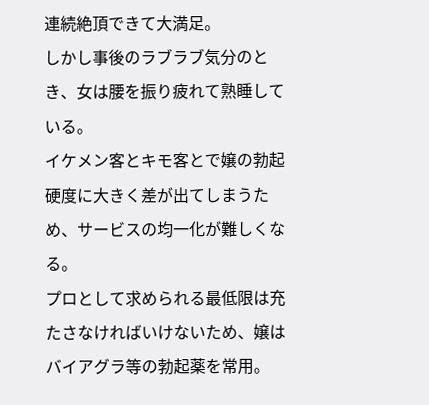連続絶頂できて大満足。
しかし事後のラブラブ気分のとき、女は腰を振り疲れて熟睡している。
イケメン客とキモ客とで嬢の勃起硬度に大きく差が出てしまうため、サービスの均一化が難しくなる。
プロとして求められる最低限は充たさなければいけないため、嬢はバイアグラ等の勃起薬を常用。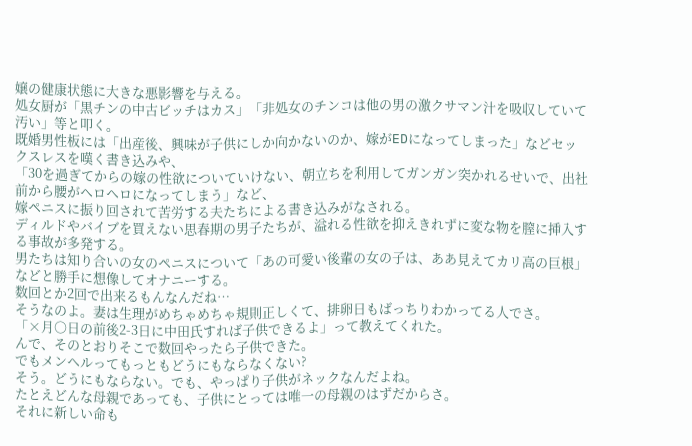嬢の健康状態に大きな悪影響を与える。
処女厨が「黒チンの中古ビッチはカス」「非処女のチンコは他の男の激クサマン汁を吸収していて汚い」等と叩く。
既婚男性板には「出産後、興味が子供にしか向かないのか、嫁がEDになってしまった」などセックスレスを嘆く書き込みや、
「30を過ぎてからの嫁の性欲についていけない、朝立ちを利用してガンガン突かれるせいで、出社前から腰がヘロヘロになってしまう」など、
嫁ペニスに振り回されて苦労する夫たちによる書き込みがなされる。
ディルドやバイブを買えない思春期の男子たちが、溢れる性欲を抑えきれずに変な物を膣に挿入する事故が多発する。
男たちは知り合いの女のペニスについて「あの可愛い後輩の女の子は、ああ見えてカリ高の巨根」などと勝手に想像してオナニーする。
数回とか2回で出来るもんなんだね…
そうなのよ。妻は生理がめちゃめちゃ規則正しくて、排卵日もばっちりわかってる人でさ。
「×月○日の前後2-3日に中田氏すれば子供できるよ」って教えてくれた。
んで、そのとおりそこで数回やったら子供できた。
でもメンヘルってもっともどうにもならなくない?
そう。どうにもならない。でも、やっぱり子供がネックなんだよね。
たとえどんな母親であっても、子供にとっては唯一の母親のはずだからさ。
それに新しい命も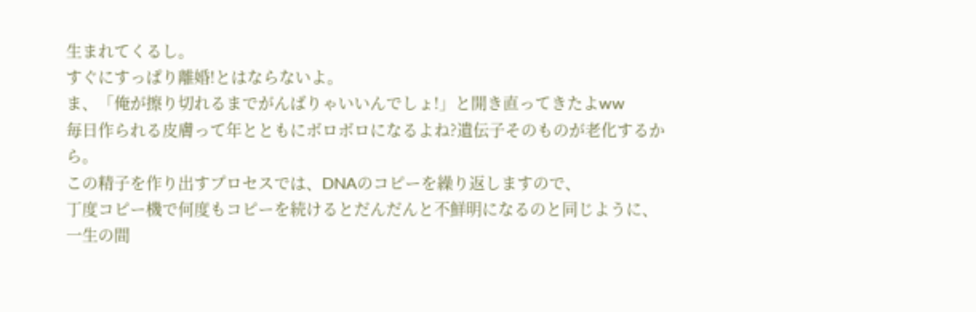生まれてくるし。
すぐにすっぱり離婚!とはならないよ。
ま、「俺が擦り切れるまでがんばりゃいいんでしょ!」と開き直ってきたよww
毎日作られる皮膚って年とともにボロボロになるよね?遺伝子そのものが老化するから。
この精子を作り出すプロセスでは、DNAのコピーを繰り返しますので、
丁度コピー機で何度もコピーを続けるとだんだんと不鮮明になるのと同じように、
一生の間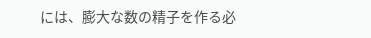には、膨大な数の精子を作る必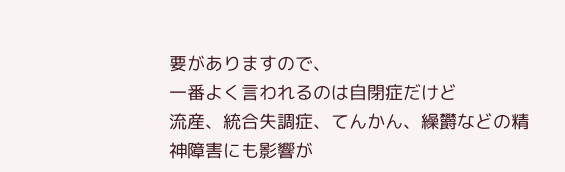要がありますので、
一番よく言われるのは自閉症だけど
流産、統合失調症、てんかん、繰欝などの精神障害にも影響が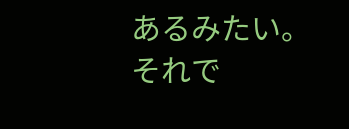あるみたい。
それで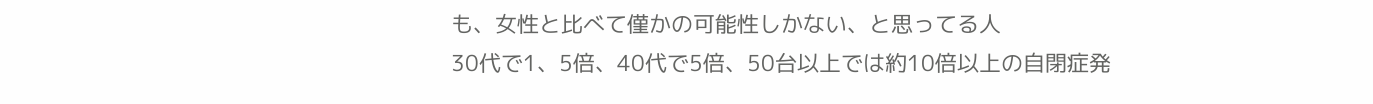も、女性と比べて僅かの可能性しかない、と思ってる人
30代で1、5倍、40代で5倍、50台以上では約10倍以上の自閉症発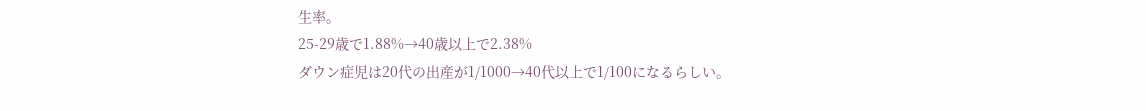生率。
25-29歳で1.88%→40歳以上で2.38%
ダウン症児は20代の出産が1/1000→40代以上で1/100になるらしい。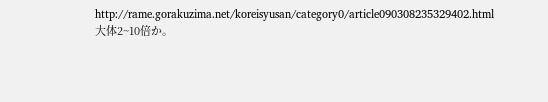http://rame.gorakuzima.net/koreisyusan/category0/article090308235329402.html
大体2~10倍か。